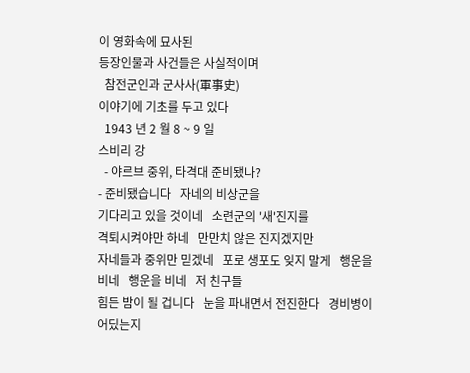이 영화속에 묘사된
등장인물과 사건들은 사실적이며
  참전군인과 군사사(軍事史)
이야기에 기초를 두고 있다
  1943 년 2 월 8 ~ 9 일
스비리 강
  - 야르브 중위, 타격대 준비됐나?
- 준비됐습니다   자네의 비상군을
기다리고 있을 것이네   소련군의 '새'진지를
격퇴시켜야만 하네   만만치 않은 진지겠지만
자네들과 중위만 믿겠네   포로 생포도 잊지 말게   행운을 비네   행운을 비네   저 친구들
힘든 밤이 될 겁니다   눈을 파내면서 전진한다   경비병이 어딨는지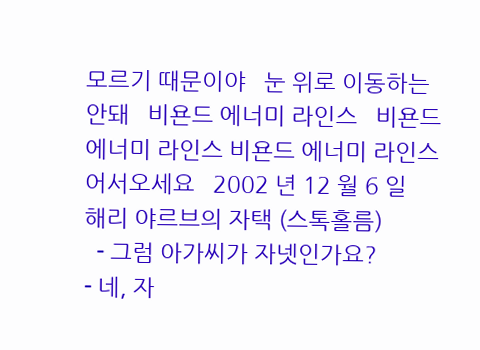모르기 때문이야   눈 위로 이동하는 안돼   비욘드 에너미 라인스   비욘드 에너미 라인스 비욘드 에너미 라인스   어서오세요   2002 년 12 월 6 일
해리 야르브의 자택 (스톡홀름)
  - 그럼 아가씨가 자넷인가요?
- 네, 자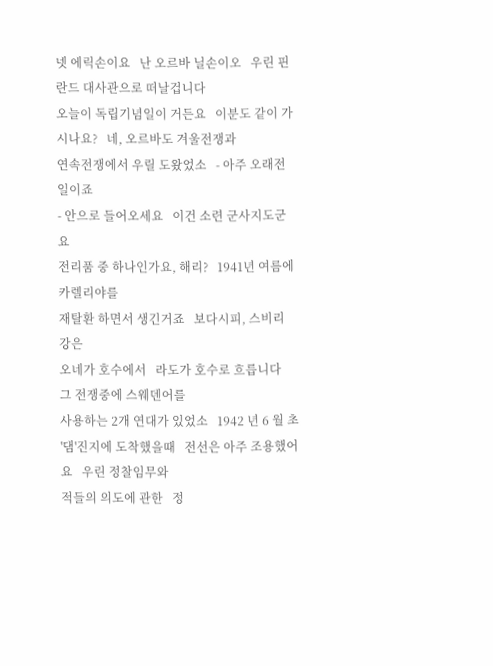넷 에릭손이요   난 오르바 닐손이오   우린 핀란드 대사관으로 떠날겁니다
오늘이 독립기념일이 거든요   이분도 같이 가시나요?   네, 오르바도 겨울전쟁과
연속전쟁에서 우릴 도왔었소   - 아주 오래전 일이죠
- 안으로 들어오세요   이건 소련 군사지도군요
전리품 중 하나인가요, 해리?   1941년 여름에 카렐리야를
재탈환 하면서 생긴거죠   보다시피, 스비리 강은
오네가 호수에서   라도가 호수로 흐릅니다   그 전쟁중에 스웨덴어를
사용하는 2개 연대가 있었소   1942 년 6 월 초
'댐'진지에 도착했을때   전선은 아주 조용했어요   우린 정찰임무와
적들의 의도에 관한   정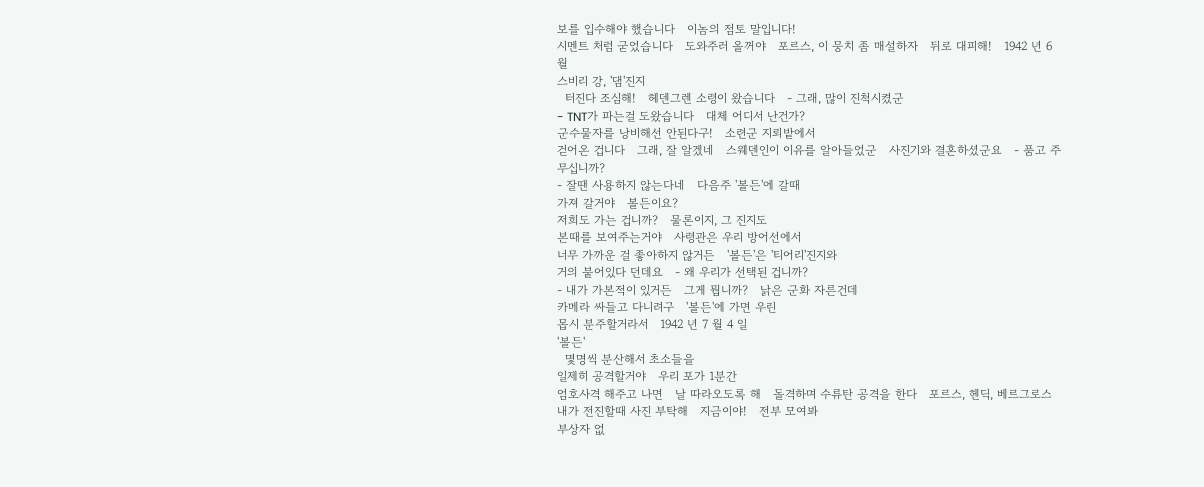보를 입수해야 했습니다   이놈의 점토 말입니다!
시멘트 처럼 굳었습니다   도와주러 올꺼야   포르스, 이 뭉치 좀 매설하자   뒤로 대피해!   1942 년 6 월
스비리 강, '댐'진지
  터진다 조심해!   헤덴그렌 소령이 왔습니다   - 그래, 많이 진척시켰군
- TNT가 파는걸 도왔습니다   대체 어디서 난건가?
군수물자를 낭비해선 안된다구!   소련군 지뢰밭에서
걷어온 겁니다   그래, 잘 알겠네   스웨덴인이 이유를 알아들었군   사진기와 결혼하셨군요   - 품고 주무십니까?
- 잘땐 사용하지 않는다네   다음주 '볼든'에 갈때
가져 갈거야   볼든이요?
저희도 가는 겁니까?   물론이지, 그 진지도
본때를 보여주는거야   사령관은 우리 방어선에서
너무 가까운 걸 좋아하지 않거든   '볼든'은 '티어리'진지와
거의 붙어있다 던데요   - 왜 우리가 선택된 겁니까?
- 내가 가본적이 있거든   그게 뭡니까?   낡은 군화 자른건데
카메라 싸들고 다니려구   '볼든'에 가면 우린
몹시 분주할거라서   1942 년 7 월 4 일
'볼든'
  몇명씩 분산해서 초소들을
일제히 공격할거야   우리 포가 1분간
엄호사격 해주고 나면   날 따라오도록 해   돌격하며 수류탄 공격을 한다   포르스, 헨딕, 베르그로스   내가 전진할때 사진 부탁해   지금이야!   전부 모여봐
부상자 없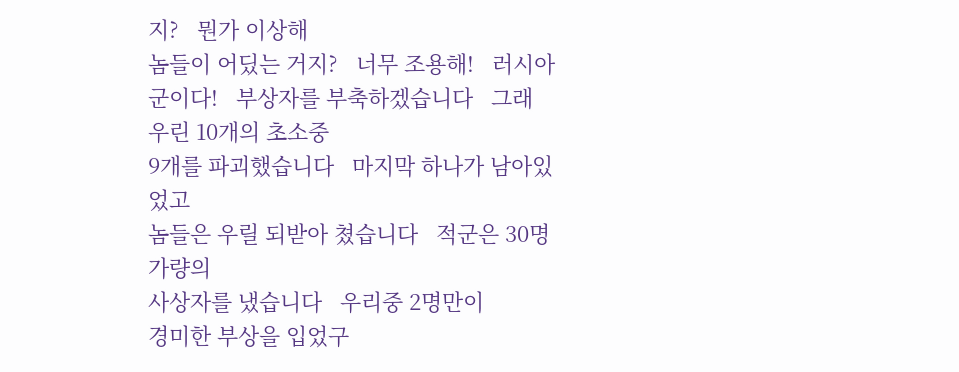지?   뭔가 이상해
놈들이 어딨는 거지?   너무 조용해!   러시아군이다!   부상자를 부축하겠습니다   그래   우린 10개의 초소중
9개를 파괴했습니다   마지막 하나가 남아있었고
놈들은 우릴 되받아 쳤습니다   적군은 30명 가량의
사상자를 냈습니다   우리중 2명만이
경미한 부상을 입었구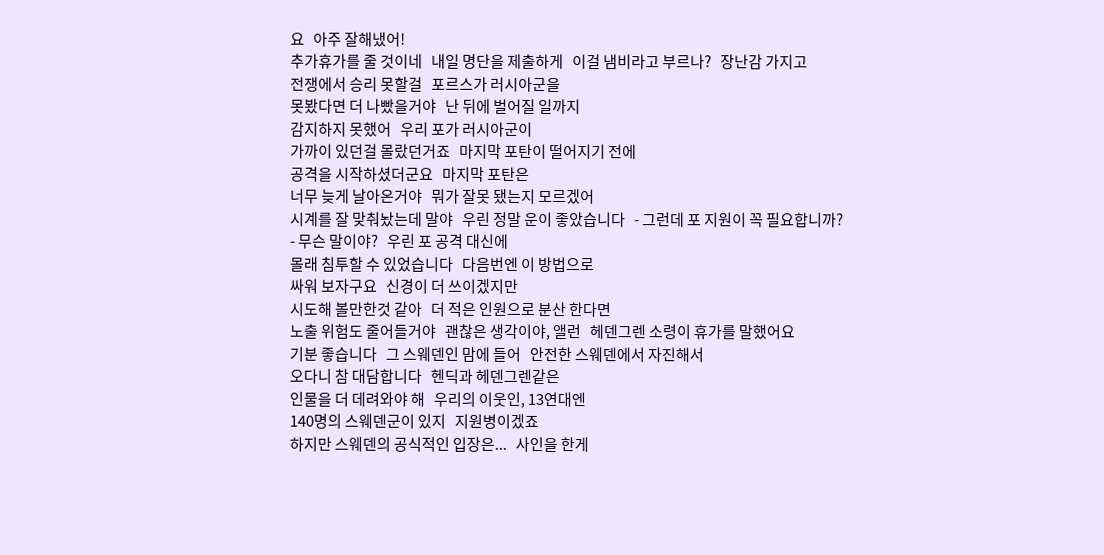요   아주 잘해냈어!
추가휴가를 줄 것이네   내일 명단을 제출하게   이걸 냄비라고 부르나?   장난감 가지고
전쟁에서 승리 못할걸   포르스가 러시아군을
못봤다면 더 나빴을거야   난 뒤에 벌어질 일까지
감지하지 못했어   우리 포가 러시아군이
가까이 있던걸 몰랐던거죠   마지막 포탄이 떨어지기 전에
공격을 시작하셨더군요   마지막 포탄은
너무 늦게 날아온거야   뭐가 잘못 됐는지 모르겠어
시계를 잘 맞춰놨는데 말야   우린 정말 운이 좋았습니다   - 그런데 포 지원이 꼭 필요합니까?
- 무슨 말이야?   우린 포 공격 대신에
몰래 침투할 수 있었습니다   다음번엔 이 방법으로
싸워 보자구요   신경이 더 쓰이겠지만
시도해 볼만한것 같아   더 적은 인원으로 분산 한다면
노출 위험도 줄어들거야   괜찮은 생각이야, 앨런   헤덴그렌 소령이 휴가를 말했어요
기분 좋습니다   그 스웨덴인 맘에 들어   안전한 스웨덴에서 자진해서
오다니 참 대담합니다   헨딕과 헤덴그렌같은
인물을 더 데려와야 해   우리의 이웃인, 13연대엔
140명의 스웨덴군이 있지   지원병이겠죠
하지만 스웨덴의 공식적인 입장은...   사인을 한게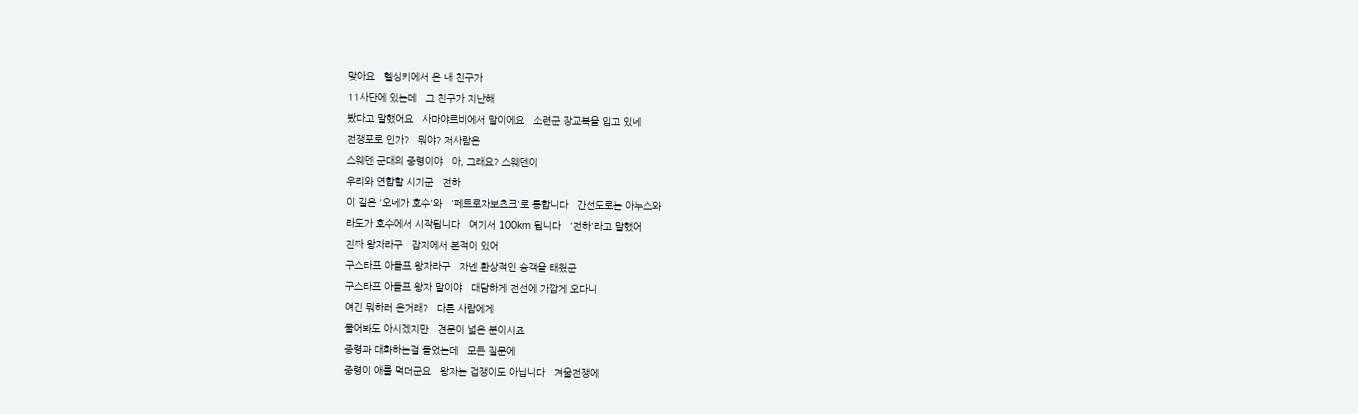맞아요   헬싱키에서 온 내 친구가
11사단에 있는데   그 친구가 지난해
봤다고 말했어요   사마야르비에서 말이에요   소련군 장교복을 입고 있네
전쟁포로 인가?   뭐야? 저사람은
스웨덴 군대의 중령이야   아, 그래요? 스웨덴이
우리와 연합할 시기군   전하
이 길은 '오네가 호수'와   '페트로자보츠크'로 통합니다   간선도로는 아누스와
라도가 호수에서 시작됩니다   여기서 100km 됩니다   '전하'라고 말했어
진짜 왕자라구   잡지에서 본적이 있어
구스타프 아돌프 왕자라구   자넨 환상적인 승객을 태웠군
구스타프 아돌프 왕자 말이야   대담하게 전선에 가깝게 오다니
여긴 뭐하러 온거래?   다른 사람에게
물어봐도 아시겠지만   견문이 넓은 분이시죠
중령과 대화하는걸 들었는데   모든 질문에
중령이 애를 먹더군요   왕자는 겁쟁이도 아닙니다   겨울전쟁에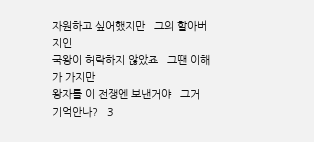자원하고 싶어했지만   그의 할아버지인
국왕이 허락하지 않았죠   그땐 이해가 가지만
왕자를 이 전쟁엔 보낸거야   그거 기억안나?   3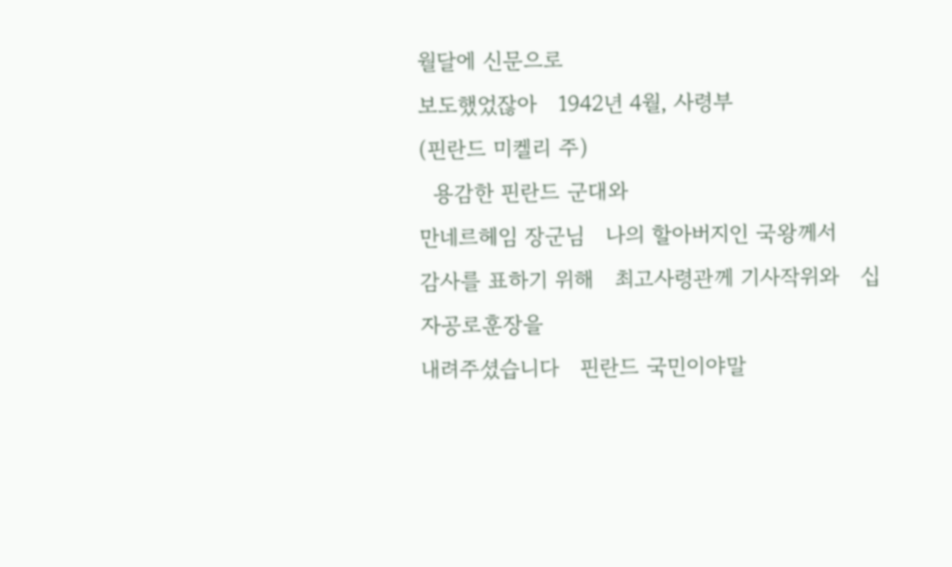월달에 신문으로
보도했었잖아   1942년 4월, 사령부
(핀란드 미켈리 주)
  용감한 핀란드 군대와
만네르헤임 장군님   나의 할아버지인 국왕께서
감사를 표하기 위해   최고사령관께 기사작위와   십자공로훈장을
내려주셨습니다   핀란드 국민이야말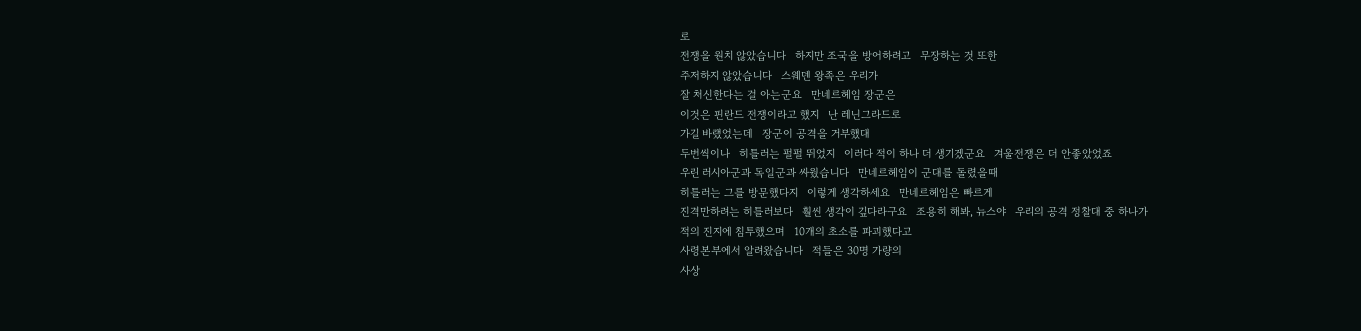로
전쟁을 원치 않았습니다   하지만 조국을 방어하려고   무장하는 것 또한
주저하지 않았습니다   스웨덴 왕족은 우리가
잘 처신한다는 걸 아는군요   만네르헤임 장군은
이것은 핀란드 전쟁이라고 했지   난 레닌그라드로
가길 바랬었는데   장군이 공격을 거부했대
두번씩이나   히틀러는 펄펄 뛰었지   이러다 적이 하나 더 생기겠군요   겨울전쟁은 더 안좋았었죠
우린 러시아군과 독일군과 싸웠습니다   만네르헤임이 군대를 돌렸을때
히틀러는 그를 방문했다지   이렇게 생각하세요   만네르헤임은 빠르게
진격만하려는 히틀러보다   훨씬 생각이 깊다라구요   조용히 해봐, 뉴스야   우리의 공격 정찰대 중 하나가
적의 진지에 침투했으며   10개의 초소를 파괴했다고
사령본부에서 알려왔습니다   적들은 30명 가량의
사상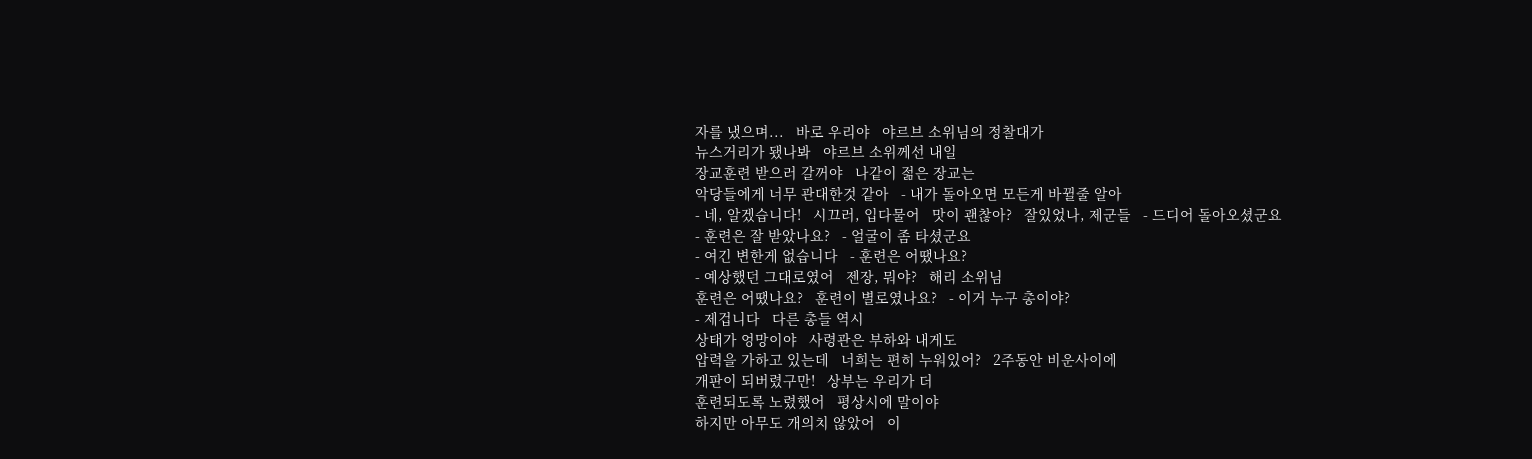자를 냈으며...   바로 우리야   야르브 소위님의 정찰대가
뉴스거리가 됐나봐   야르브 소위께선 내일
장교훈련 받으러 갈꺼야   나같이 젊은 장교는
악당들에게 너무 관대한것 같아   - 내가 돌아오면 모든게 바뀔줄 알아
- 네, 알겠습니다!   시끄러, 입다물어   맛이 괜찮아?   잘있었나, 제군들   - 드디어 돌아오셨군요
- 훈련은 잘 받았나요?   - 얼굴이 좀 타셨군요
- 여긴 변한게 없습니다   - 훈련은 어땠나요?
- 예상했던 그대로였어   젠장, 뭐야?   해리 소위님
훈련은 어땠나요?   훈련이 별로였나요?   - 이거 누구 총이야?
- 제겁니다   다른 총들 역시
상태가 엉망이야   사령관은 부하와 내게도
압력을 가하고 있는데   너희는 편히 누워있어?   2주동안 비운사이에
개판이 되버렸구만!   상부는 우리가 더
훈련되도록 노렸했어   평상시에 말이야
하지만 아무도 개의치 않았어   이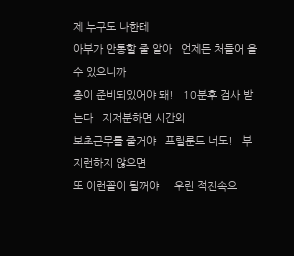제 누구도 나한테
아부가 안통할 줄 알아   언제든 처들어 올수 있으니까
총이 준비되있어야 돼!   10분후 검사 받는다   지저분하면 시간외
보초근무를 줄거야   프릴룬드 너도!   부지런하지 않으면
또 이런꼴이 될꺼야     우린 적진속으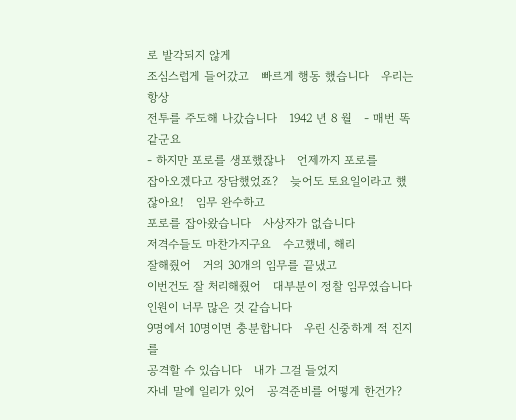로 발각되지 않게
조심스럽게 들어갔고   빠르게 행동 했습니다   우리는 항상
전투를 주도해 나갔습니다   1942 년 8 월   - 매번 똑같군요
- 하지만 포로를 생포했잖나   언제까지 포로를
잡아오겠다고 장담했었죠?   늦어도 토요일이라고 했잖아요!   임무 완수하고
포로를 잡아왔습니다   사상자가 없습니다
저격수들도 마찬가지구요   수고했네, 해리
잘해줬어   거의 30개의 임무를 끝냈고
이번건도 잘 처리해줬어   대부분이 정찰 임무였습니다   인원이 너무 많은 것 같습니다
9명에서 10명이면 충분합니다   우린 신중하게 적 진지를
공격할 수 있습니다   내가 그걸 들었지
자네 말에 일리가 있어   공격준비를 어떻게 한건가?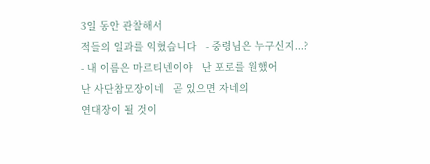3일 동안 관찰해서
적들의 일과를 익혔습니다   - 중령님은 누구신지...?
- 내 이름은 마르티넨이야   난 포로를 원했어
난 사단참모장이네   곧 있으면 자네의
연대장이 될 것이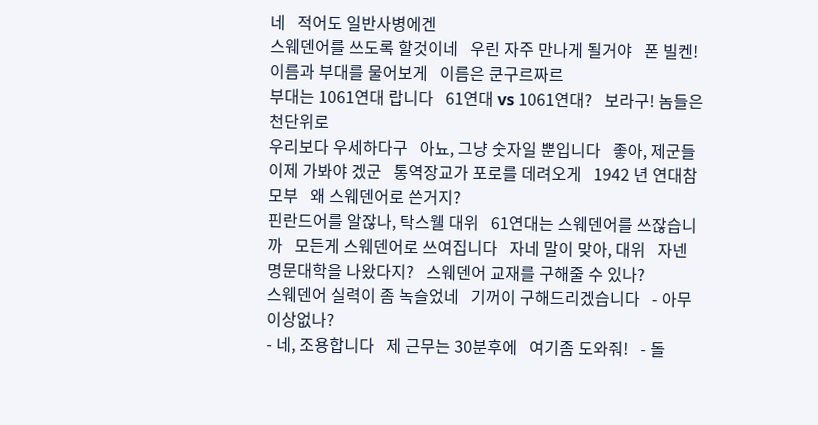네   적어도 일반사병에겐
스웨덴어를 쓰도록 할것이네   우린 자주 만나게 될거야   폰 빌켄!
이름과 부대를 물어보게   이름은 쿤구르짜르
부대는 1061연대 랍니다   61연대 vs 1061연대?   보라구! 놈들은 천단위로
우리보다 우세하다구   아뇨, 그냥 숫자일 뿐입니다   좋아, 제군들
이제 가봐야 겠군   통역장교가 포로를 데려오게   1942 년 연대참모부   왜 스웨덴어로 쓴거지?
핀란드어를 알잖나, 탁스웰 대위   61연대는 스웨덴어를 쓰잖습니까   모든게 스웨덴어로 쓰여집니다   자네 말이 맞아, 대위   자넨 명문대학을 나왔다지?   스웨덴어 교재를 구해줄 수 있나?
스웨덴어 실력이 좀 녹슬었네   기꺼이 구해드리겠습니다   - 아무 이상없나?
- 네, 조용합니다   제 근무는 30분후에   여기좀 도와줘!   - 돌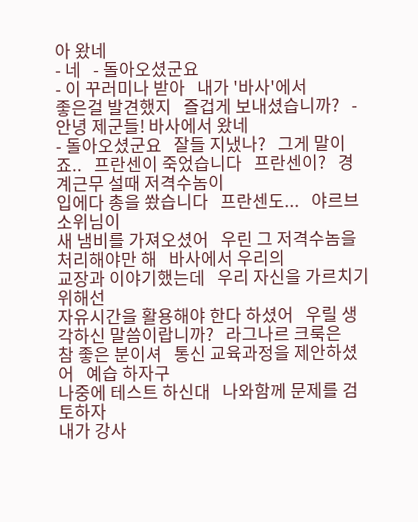아 왔네
- 네   - 돌아오셨군요
- 이 꾸러미나 받아   내가 '바사'에서
좋은걸 발견했지   즐겁게 보내셨습니까?   - 안녕 제군들! 바사에서 왔네
- 돌아오셨군요   잘들 지냈나?   그게 말이죠..   프란센이 죽었습니다   프란센이?   경계근무 설때 저격수놈이
입에다 총을 쐈습니다   프란센도...   야르브 소위님이
새 냄비를 가져오셨어   우린 그 저격수놈을
처리해야만 해   바사에서 우리의
교장과 이야기했는데   우리 자신을 가르치기 위해선
자유시간을 활용해야 한다 하셨어   우릴 생각하신 말씀이랍니까?   라그나르 크룩은
참 좋은 분이셔   통신 교육과정을 제안하셨어   예습 하자구
나중에 테스트 하신대   나와함께 문제를 검토하자
내가 강사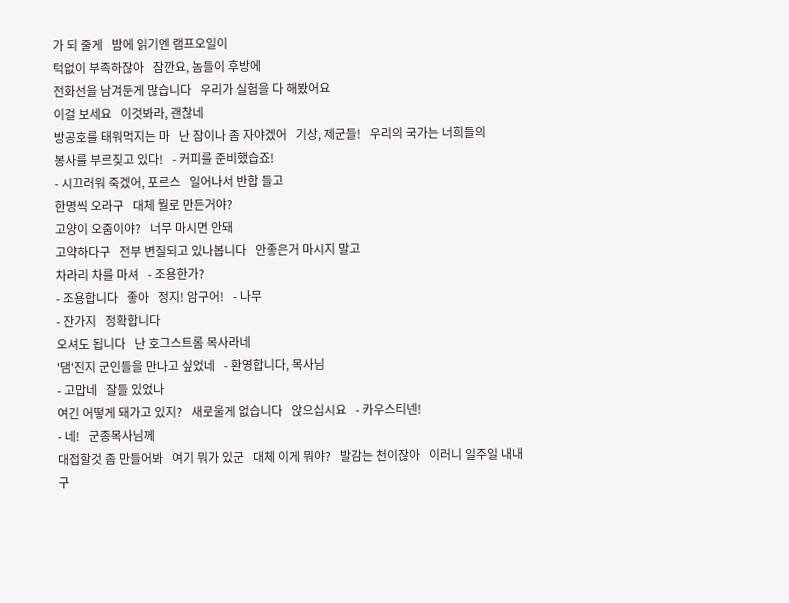가 되 줄게   밤에 읽기엔 램프오일이
턱없이 부족하잖아   잠깐요, 놈들이 후방에
전화선을 남겨둔게 많습니다   우리가 실험을 다 해봤어요
이걸 보세요   이것봐라, 괜찮네
방공호를 태워먹지는 마   난 잠이나 좀 자야겠어   기상, 제군들!   우리의 국가는 너희들의
봉사를 부르짖고 있다!   - 커피를 준비했습죠!
- 시끄러워 죽겠어, 포르스   일어나서 반합 들고
한명씩 오라구   대체 뭘로 만든거야?
고양이 오줌이야?   너무 마시면 안돼
고약하다구   전부 변질되고 있나봅니다   안좋은거 마시지 말고
차라리 차를 마셔   - 조용한가?
- 조용합니다   좋아   정지! 암구어!   - 나무
- 잔가지   정확합니다
오셔도 됩니다   난 호그스트롬 목사라네
'댐'진지 군인들을 만나고 싶었네   - 환영합니다, 목사님
- 고맙네   잘들 있었나
여긴 어떻게 돼가고 있지?   새로울게 없습니다   앉으십시요   - 카우스티넨!
- 네!   군종목사님께
대접할것 좀 만들어봐   여기 뭐가 있군   대체 이게 뭐야?   발감는 천이잖아   이러니 일주일 내내
구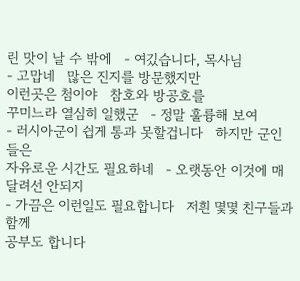린 맛이 날 수 밖에   - 여깄습니다, 목사님
- 고맙네   많은 진지를 방문했지만
이런곳은 첨이야   참호와 방공호를
꾸미느라 열심히 일했군   - 정말 훌륭해 보여
- 러시아군이 쉽게 통과 못할겁니다   하지만 군인들은
자유로운 시간도 필요하네   - 오랫동안 이것에 매달려선 안되지
- 가끔은 이런일도 필요합니다   저흰 몇몇 친구들과 함께
공부도 합니다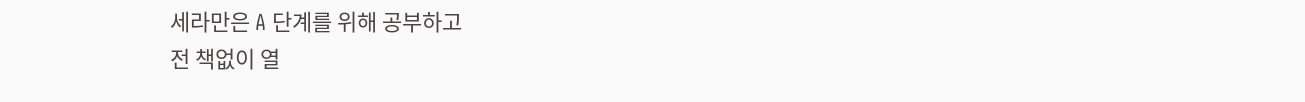세라만은 A 단계를 위해 공부하고
전 책없이 열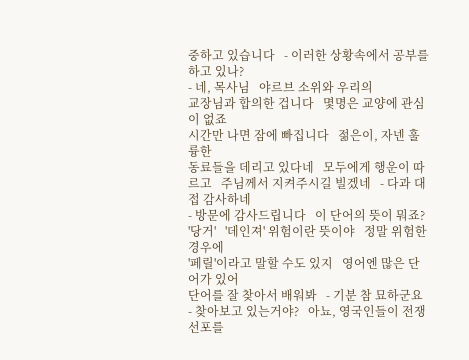중하고 있습니다   - 이러한 상황속에서 공부를 하고 있나?
- 네, 목사님   야르브 소위와 우리의
교장님과 합의한 겁니다   몇명은 교양에 관심이 없죠
시간만 나면 잠에 빠집니다   젊은이, 자넨 훌륭한
동료들을 데리고 있다네   모두에게 행운이 따르고   주님께서 지켜주시길 빌겠네   - 다과 대접 감사하네
- 방문에 감사드립니다   이 단어의 뜻이 뭐죠?   '당거'   '데인져' 위험이란 뜻이야   정말 위험한 경우에
'페릴'이라고 말할 수도 있지   영어엔 많은 단어가 있어
단어를 잘 찾아서 배워봐   - 기분 참 묘하군요
- 찾아보고 있는거야?   아뇨, 영국인들이 전쟁선포를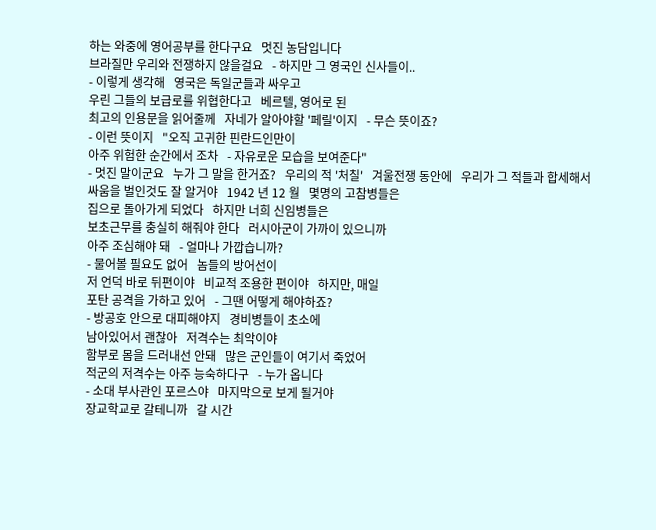하는 와중에 영어공부를 한다구요   멋진 농담입니다
브라질만 우리와 전쟁하지 않을걸요   - 하지만 그 영국인 신사들이..
- 이렇게 생각해   영국은 독일군들과 싸우고
우린 그들의 보급로를 위협한다고   베르텔, 영어로 된
최고의 인용문을 읽어줄께   자네가 알아야할 '페릴'이지   - 무슨 뜻이죠?
- 이런 뜻이지   "오직 고귀한 핀란드인만이
아주 위험한 순간에서 조차   - 자유로운 모습을 보여준다"
- 멋진 말이군요   누가 그 말을 한거죠?   우리의 적 '처칠'   겨울전쟁 동안에   우리가 그 적들과 합세해서
싸움을 벌인것도 잘 알거야   1942 년 12 월   몇명의 고참병들은
집으로 돌아가게 되었다   하지만 너희 신임병들은
보초근무를 충실히 해줘야 한다   러시아군이 가까이 있으니까
아주 조심해야 돼   - 얼마나 가깝습니까?
- 물어볼 필요도 없어   놈들의 방어선이
저 언덕 바로 뒤편이야   비교적 조용한 편이야   하지만, 매일
포탄 공격을 가하고 있어   - 그땐 어떻게 해야하죠?
- 방공호 안으로 대피해야지   경비병들이 초소에
남아있어서 괜찮아   저격수는 최악이야
함부로 몸을 드러내선 안돼   많은 군인들이 여기서 죽었어
적군의 저격수는 아주 능숙하다구   - 누가 옵니다
- 소대 부사관인 포르스야   마지막으로 보게 될거야
장교학교로 갈테니까   갈 시간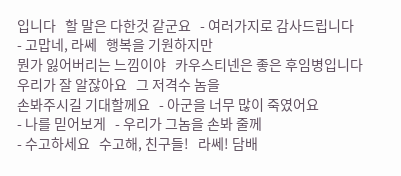입니다   할 말은 다한것 같군요   - 여러가지로 감사드립니다
- 고맙네, 라쎄   행복을 기원하지만
뭔가 잃어버리는 느낌이야   카우스티넨은 좋은 후임병입니다
우리가 잘 알잖아요   그 저격수 놈을
손봐주시길 기대할께요   - 아군을 너무 많이 죽였어요
- 나를 믿어보게   - 우리가 그놈을 손봐 줄께
- 수고하세요   수고해, 친구들!   라쎄! 담배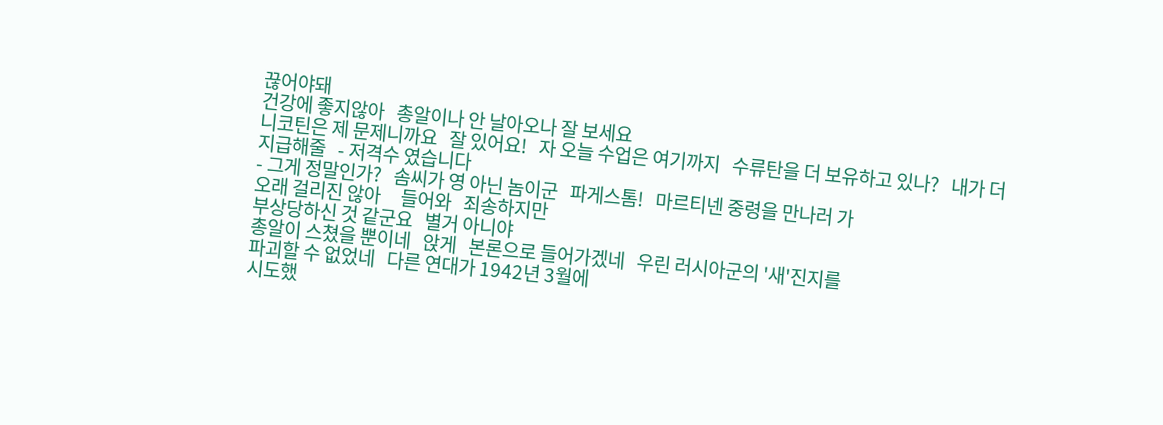끊어야돼
건강에 좋지않아   총알이나 안 날아오나 잘 보세요
니코틴은 제 문제니까요   잘 있어요!   자 오늘 수업은 여기까지   수류탄을 더 보유하고 있나?   내가 더 지급해줄   - 저격수 였습니다
- 그게 정말인가?   솜씨가 영 아닌 놈이군   파게스톰!   마르티넨 중령을 만나러 가
오래 걸리진 않아     들어와   죄송하지만
부상당하신 것 같군요   별거 아니야
총알이 스쳤을 뿐이네   앉게   본론으로 들어가겠네   우린 러시아군의 '새'진지를
파괴할 수 없었네   다른 연대가 1942년 3월에
시도했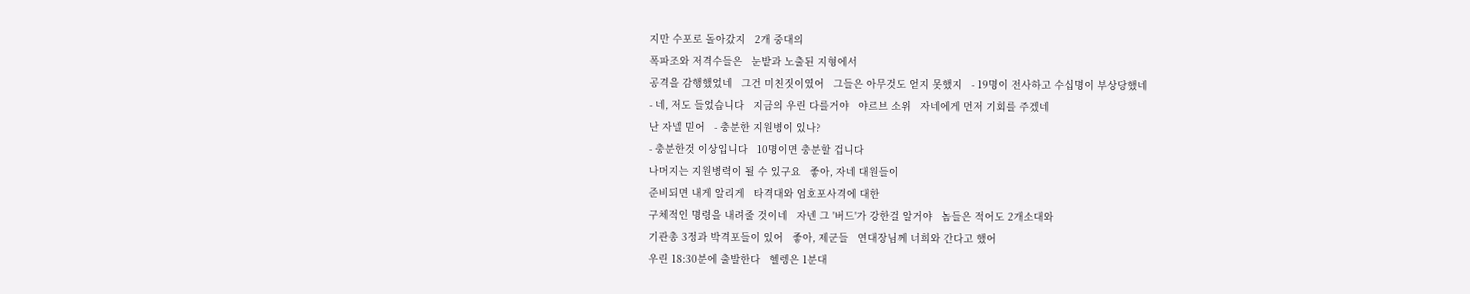지만 수포로 돌아갔지   2개 중대의
폭파조와 저격수들은   눈밭과 노출된 지형에서
공격을 감행했었네   그건 미친짓이였어   그들은 아무것도 얻지 못했지   - 19명이 전사하고 수십명이 부상당했네
- 네, 저도 들었습니다   지금의 우린 다를거야   야르브 소위   자네에게 먼저 기회를 주겠네
난 자넬 믿어   - 충분한 지원병이 있나?
- 충분한것 이상입니다   10명이면 충분할 겁니다
나머지는 지원병력이 될 수 있구요   좋아, 자네 대원들이
준비되면 내게 알리게   타격대와 엄호포사격에 대한
구체적인 명령을 내려줄 것이네   자넨 그 '버드'가 강한걸 알거야   놈들은 적어도 2개소대와
기관총 3정과 박격포들이 있어   좋아, 제군들   연대장님께 너희와 간다고 했어
우린 18:30분에 출발한다   헬렝은 1분대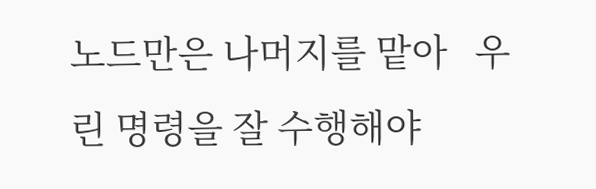노드만은 나머지를 맡아   우린 명령을 잘 수행해야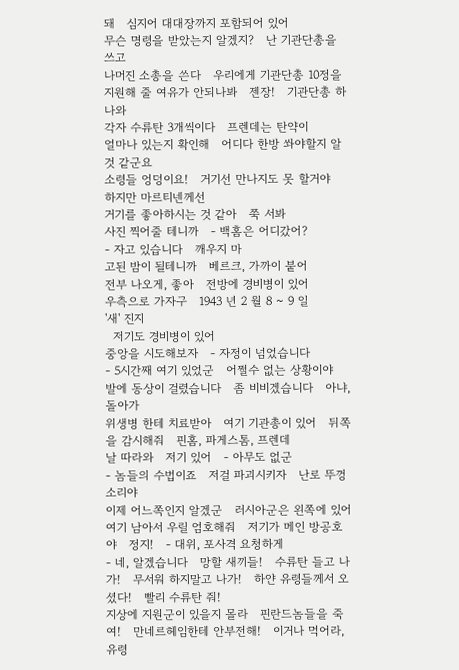돼   심지어 대대장까지 포함되어 있어
무슨 명령을 받았는지 알겠지?   난 기관단총을 쓰고
나머진 소총을 쓴다   우리에게 기관단총 10정을
지원해 줄 여유가 안되나봐   젠장!   기관단총 하나와
각자 수류탄 3개씩이다   프렌데는 탄약이
얼마나 있는지 확인해   어디다 한방 쏴야할지 알것 같군요
소령들 엉덩이요!   거기선 만나지도 못 할거야   하지만 마르티넨께선
거기를 좋아하시는 것 같아   쭉 서봐
사진 찍어줄 테니까   - 백홈은 어디갔어?
- 자고 있습니다   깨우지 마
고된 밤이 될테니까   베르크, 가까이 붙어
전부 나오게, 좋아   전방에 경비병이 있어
우측으로 가자구   1943 년 2 월 8 ~ 9 일
'새' 진지
  저기도 경비병이 있어
중앙을 시도해보자   - 자정이 넘었습니다
- 5시간째 여기 있었군   어쩔수 없는 상황이야   발에 동상이 걸렸습니다   좀 비비겠습니다   아냐, 돌아가
위생병 한테 치료받아   여기 기관총이 있어   뒤쪽을 감시해줘   핀홈, 파게스톰, 프렌데
날 따라와   저기 있어   - 아무도 없군
- 놈들의 수법이죠   저걸 파괴시키자   난로 뚜껑 소리야
이제 어느쪽인지 알겠군   러시아군은 왼쪽에 있어
여기 남아서 우릴 엄호해줘   저기가 메인 방공호야   정지!   - 대위, 포사격 요청하게
- 네, 알겠습니다   망할 새끼들!   수류탄 들고 나가!   무서워 하지말고 나가!   하얀 유령들께서 오셨다!   빨리 수류탄 줘!
지상에 지원군이 있을지 몰라   핀란드놈들을 죽여!   만네르헤임한테 안부전해!   이거나 먹어라, 유령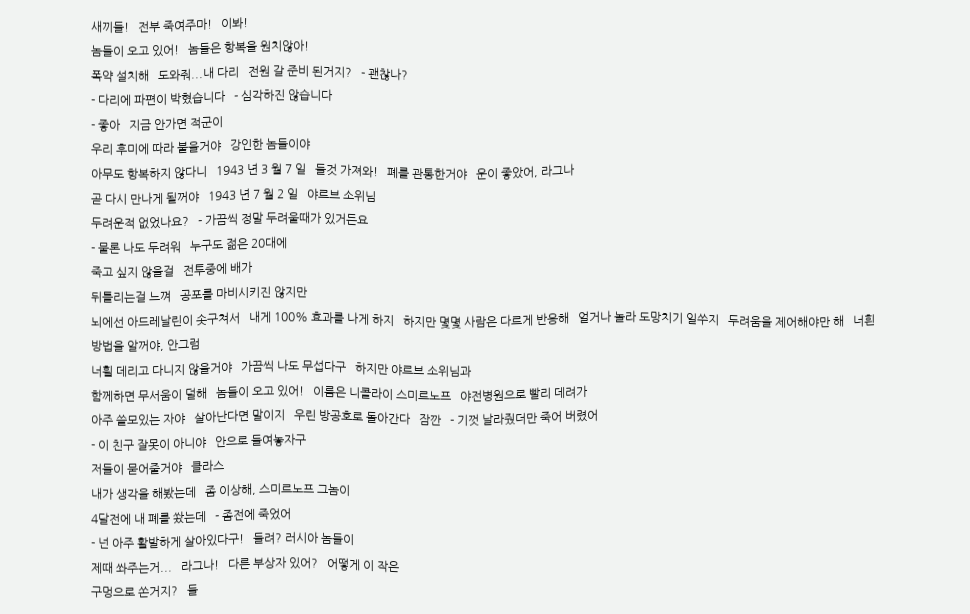새끼들!   전부 죽여주마!   이봐!
놈들이 오고 있어!   놈들은 항복을 원치않아!
폭약 설치해   도와줘...내 다리   전원 갈 준비 된거지?   - 괜찮나?
- 다리에 파편이 박혔습니다   - 심각하진 않습니다
- 좋아   지금 안가면 적군이
우리 후미에 따라 붙을거야   강인한 놈들이야
아무도 항복하지 않다니   1943 년 3 월 7 일   들것 가져와!   폐를 관통한거야   운이 좋았어, 라그나
곧 다시 만나게 될꺼야   1943 년 7 월 2 일   야르브 소위님
두려운적 없었나요?   - 가끔씩 정말 두려울때가 있거든요
- 물론 나도 두려워   누구도 젊은 20대에
죽고 싶지 않을걸   전투중에 배가
뒤틀리는걸 느껴   공포를 마비시키진 않지만
뇌에선 아드레날린이 솟구쳐서   내게 100% 효과를 나게 하지   하지만 몇몇 사람은 다르게 반응해   얼거나 놀라 도망치기 일쑤지   두려움을 제어해야만 해   너흰 방법을 알꺼야, 안그럼
너흴 데리고 다니지 않을거야   가끔씩 나도 무섭다구   하지만 야르브 소위님과
함께하면 무서움이 덜해   놈들이 오고 있어!   이름은 니콜라이 스미르노프   야전병원으로 빨리 데려가
아주 쓸모있는 자야   살아난다면 말이지   우린 방공호로 돌아간다   잠깐   - 기껏 날라줬더만 죽어 버렸어
- 이 친구 잘못이 아니야   안으로 들여놓자구
저들이 묻어줄거야   클라스
내가 생각을 해봤는데   좀 이상해, 스미르노프 그놈이
4달전에 내 폐를 쐈는데   - 좀전에 죽었어
- 넌 아주 활발하게 살아있다구!   들려? 러시아 놈들이
제때 쏴주는거...   라그나!   다른 부상자 있어?   어떻게 이 작은
구멍으로 쏜거지?   들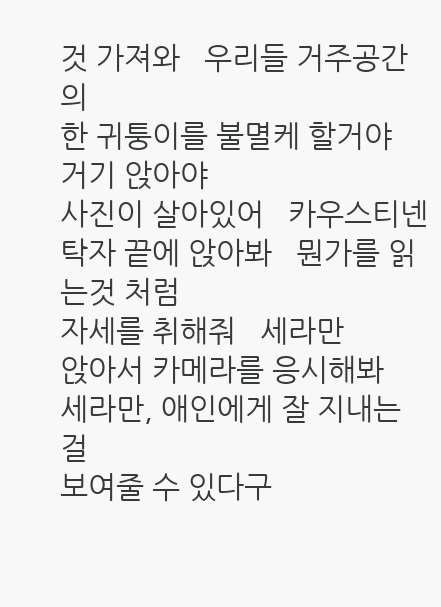것 가져와   우리들 거주공간의
한 귀퉁이를 불멸케 할거야   거기 앉아야
사진이 살아있어   카우스티넨
탁자 끝에 앉아봐   뭔가를 읽는것 처럼
자세를 취해줘   세라만
앉아서 카메라를 응시해봐   세라만, 애인에게 잘 지내는 걸
보여줄 수 있다구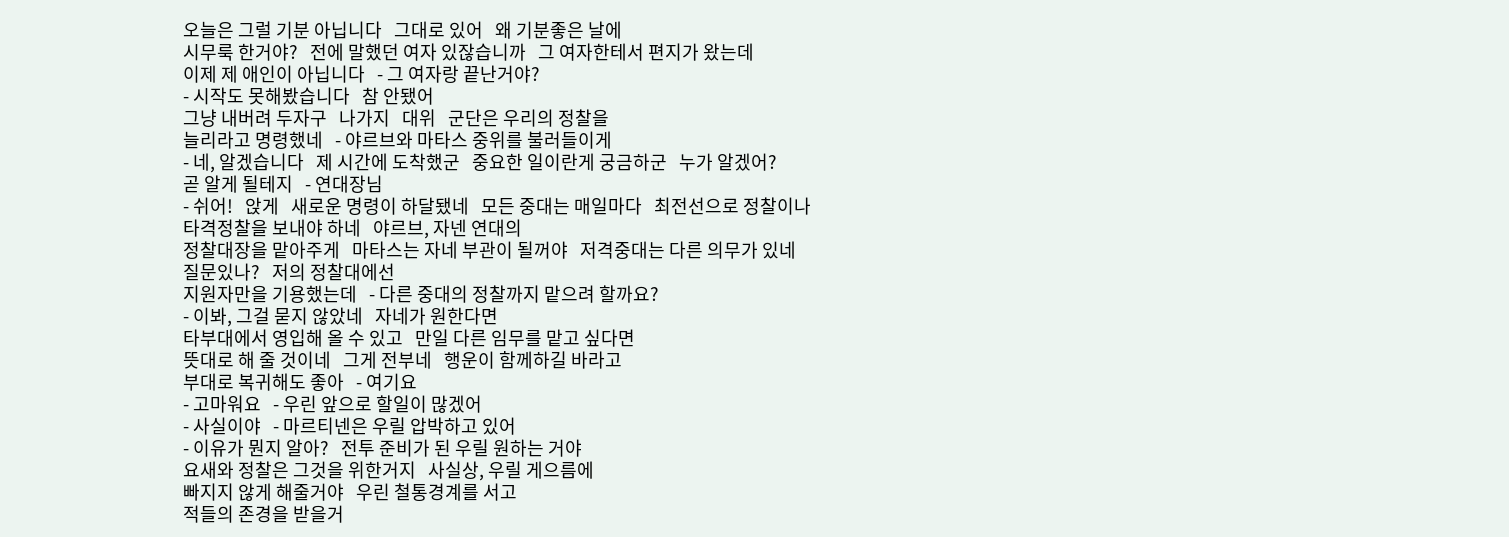오늘은 그럴 기분 아닙니다   그대로 있어   왜 기분좋은 날에
시무룩 한거야?   전에 말했던 여자 있잖습니까   그 여자한테서 편지가 왔는데
이제 제 애인이 아닙니다   - 그 여자랑 끝난거야?
- 시작도 못해봤습니다   참 안됐어
그냥 내버려 두자구   나가지   대위   군단은 우리의 정찰을
늘리라고 명령했네   - 야르브와 마타스 중위를 불러들이게
- 네, 알겠습니다   제 시간에 도착했군   중요한 일이란게 궁금하군   누가 알겠어?
곧 알게 될테지   - 연대장님
- 쉬어!   앉게   새로운 명령이 하달됐네   모든 중대는 매일마다   최전선으로 정찰이나
타격정찰을 보내야 하네   야르브, 자넨 연대의
정찰대장을 맡아주게   마타스는 자네 부관이 될꺼야   저격중대는 다른 의무가 있네
질문있나?   저의 정찰대에선
지원자만을 기용했는데   - 다른 중대의 정찰까지 맡으려 할까요?
- 이봐, 그걸 묻지 않았네   자네가 원한다면
타부대에서 영입해 올 수 있고   만일 다른 임무를 맡고 싶다면
뜻대로 해 줄 것이네   그게 전부네   행운이 함께하길 바라고
부대로 복귀해도 좋아   - 여기요
- 고마워요   - 우린 앞으로 할일이 많겠어
- 사실이야   - 마르티넨은 우릴 압박하고 있어
- 이유가 뭔지 알아?   전투 준비가 된 우릴 원하는 거야
요새와 정찰은 그것을 위한거지   사실상, 우릴 게으름에
빠지지 않게 해줄거야   우린 철통경계를 서고
적들의 존경을 받을거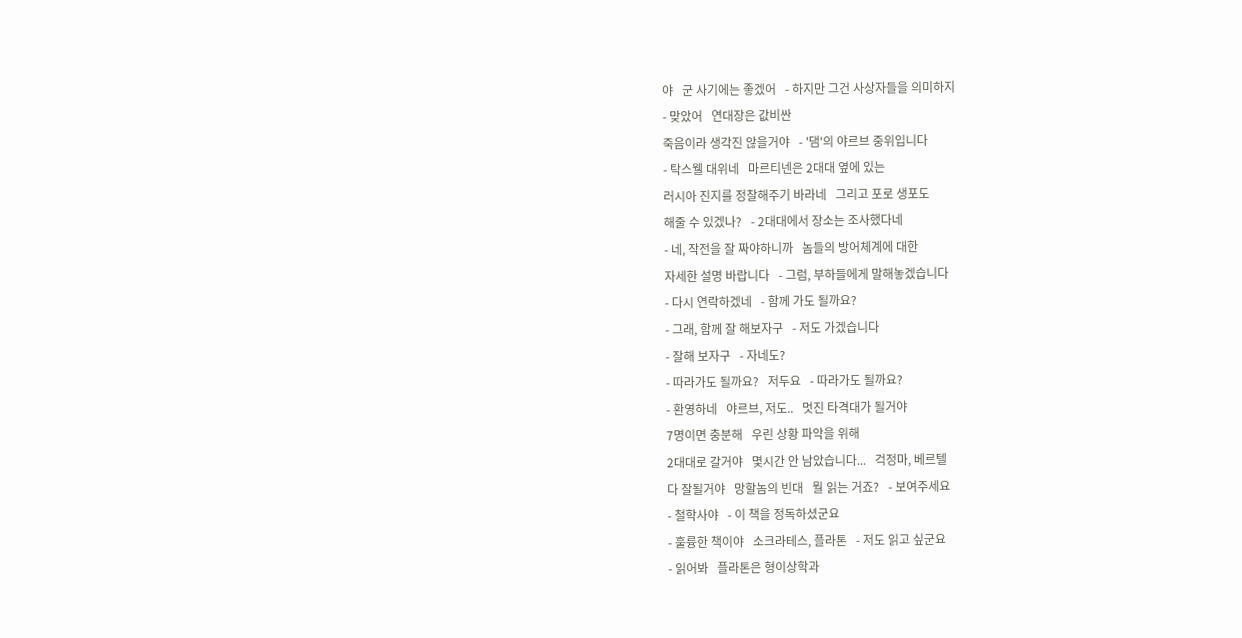야   군 사기에는 좋겠어   - 하지만 그건 사상자들을 의미하지
- 맞았어   연대장은 값비싼
죽음이라 생각진 않을거야   - '댐'의 야르브 중위입니다
- 탁스웰 대위네   마르티넨은 2대대 옆에 있는
러시아 진지를 정찰해주기 바라네   그리고 포로 생포도
해줄 수 있겠나?   - 2대대에서 장소는 조사했다네
- 네, 작전을 잘 짜야하니까   놈들의 방어체계에 대한
자세한 설명 바랍니다   - 그럼, 부하들에게 말해놓겠습니다
- 다시 연락하겠네   - 함께 가도 될까요?
- 그래, 함께 잘 해보자구   - 저도 가겠습니다
- 잘해 보자구   - 자네도?
- 따라가도 될까요?   저두요   - 따라가도 될까요?
- 환영하네   야르브, 저도..   멋진 타격대가 될거야
7명이면 충분해   우린 상황 파악을 위해
2대대로 갈거야   몇시간 안 남았습니다...   걱정마, 베르텔
다 잘될거야   망할놈의 빈대   뭘 읽는 거죠?   - 보여주세요
- 철학사야   - 이 책을 정독하셨군요
- 훌륭한 책이야   소크라테스, 플라톤   - 저도 읽고 싶군요
- 읽어봐   플라톤은 형이상학과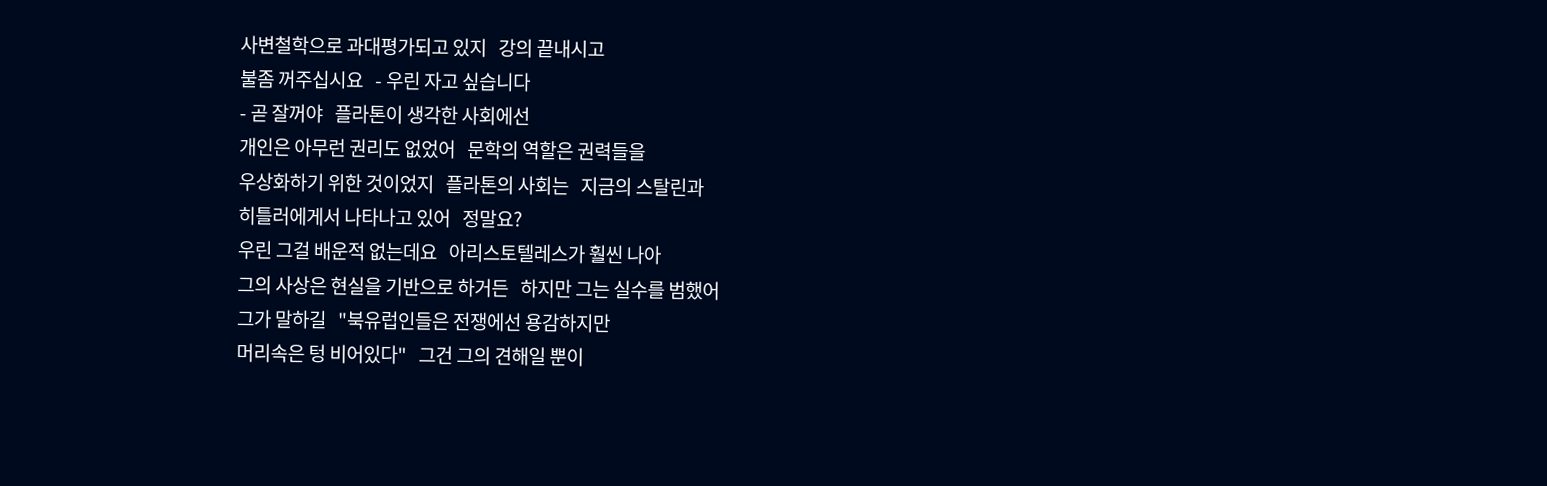사변철학으로 과대평가되고 있지   강의 끝내시고
불좀 꺼주십시요   - 우린 자고 싶습니다
- 곧 잘꺼야   플라톤이 생각한 사회에선
개인은 아무런 권리도 없었어   문학의 역할은 권력들을
우상화하기 위한 것이었지   플라톤의 사회는   지금의 스탈린과
히틀러에게서 나타나고 있어   정말요?
우린 그걸 배운적 없는데요   아리스토텔레스가 훨씬 나아
그의 사상은 현실을 기반으로 하거든   하지만 그는 실수를 범했어
그가 말하길   "북유럽인들은 전쟁에선 용감하지만
머리속은 텅 비어있다"   그건 그의 견해일 뿐이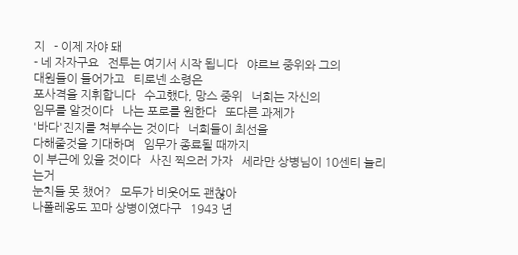지   - 이제 자야 돼
- 네 자자구요   전투는 여기서 시작 됩니다   야르브 중위와 그의
대원들이 들어가고   티로넨 소령은
포사격을 지휘합니다   수고했다, 망스 중위   너희는 자신의
임무를 알것이다   나는 포로를 원한다   또다른 과제가
'바다'진지를 쳐부수는 것이다   너희들이 최선을
다해줄것을 기대하며   임무가 종료될 때까지
이 부근에 있을 것이다   사진 찍으러 가자   세라만 상병님이 10센티 늘리는거
눈치들 못 챘어?   모두가 비웃어도 괜찮아
나폴레옹도 꼬마 상병이였다구   1943 년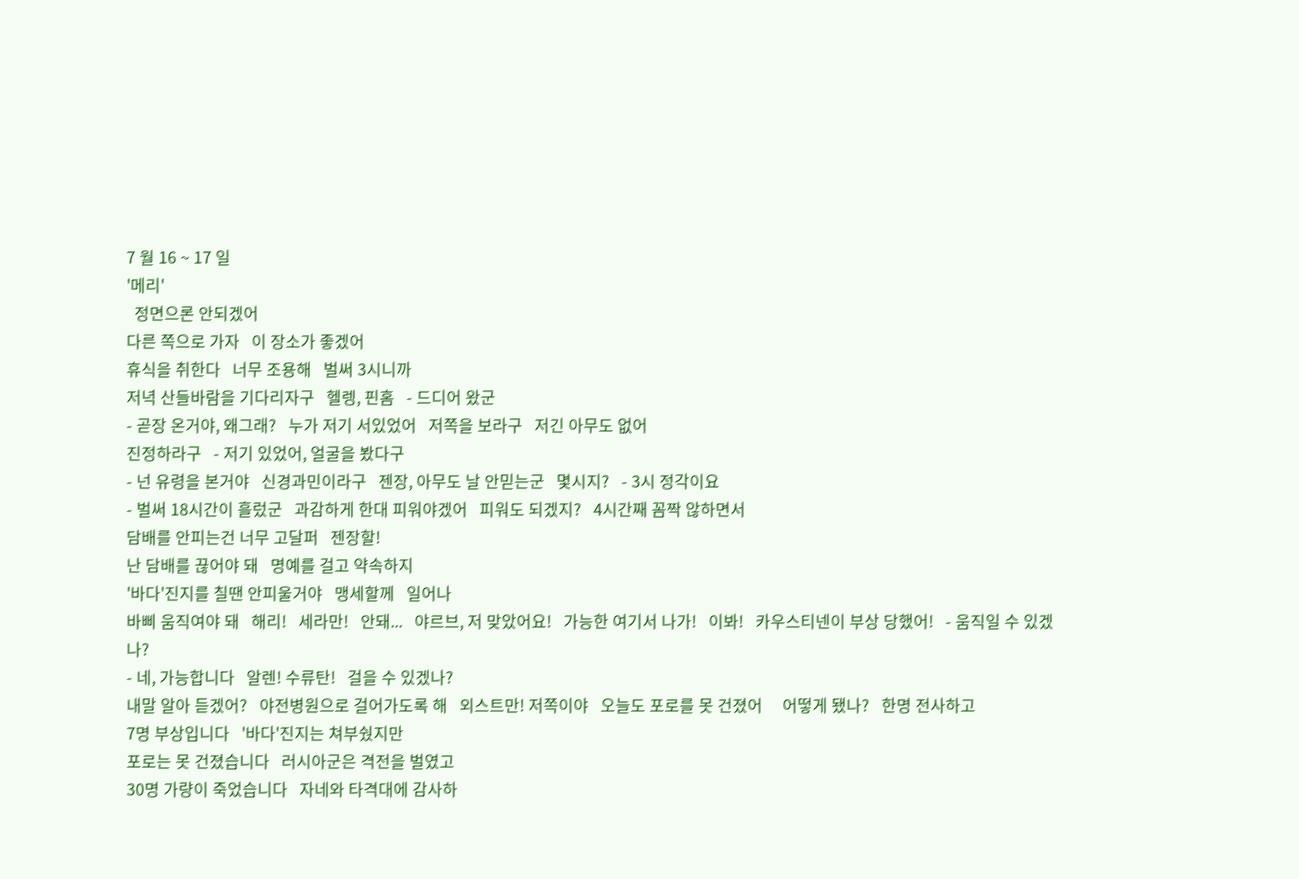7 월 16 ~ 17 일
'메리'
  정면으론 안되겠어
다른 쪽으로 가자   이 장소가 좋겠어
휴식을 취한다   너무 조용해   벌써 3시니까
저녁 산들바람을 기다리자구   헬렝, 핀홈   - 드디어 왔군
- 곧장 온거야, 왜그래?   누가 저기 서있었어   저쪽을 보라구   저긴 아무도 없어
진정하라구   - 저기 있었어, 얼굴을 봤다구
- 넌 유령을 본거야   신경과민이라구   젠장, 아무도 날 안믿는군   몇시지?   - 3시 정각이요
- 벌써 18시간이 흘렀군   과감하게 한대 피워야겠어   피워도 되겠지?   4시간째 꼼짝 않하면서
담배를 안피는건 너무 고달퍼   젠장할!
난 담배를 끊어야 돼   명예를 걸고 약속하지
'바다'진지를 칠땐 안피울거야   맹세할께   일어나
바삐 움직여야 돼   해리!   세라만!   안돼...   야르브, 저 맞았어요!   가능한 여기서 나가!   이봐!   카우스티넨이 부상 당했어!   - 움직일 수 있겠나?
- 네, 가능합니다   알렌! 수류탄!   걸을 수 있겠나?
내말 알아 듣겠어?   야전병원으로 걸어가도록 해   외스트만! 저쪽이야   오늘도 포로를 못 건졌어     어떻게 됐나?   한명 전사하고
7명 부상입니다   '바다'진지는 쳐부쉈지만
포로는 못 건졌습니다   러시아군은 격전을 벌였고
30명 가량이 죽었습니다   자네와 타격대에 감사하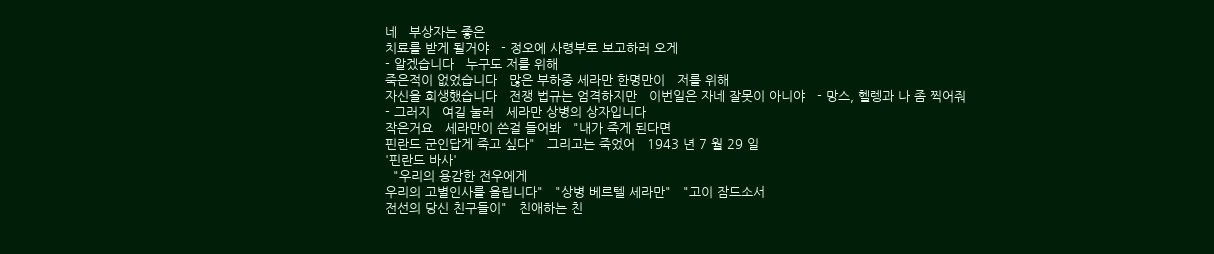네   부상자는 좋은
치료를 받게 될거야   - 정오에 사령부로 보고하러 오게
- 알겠습니다   누구도 저를 위해
죽은적이 없었습니다   많은 부하중 세라만 한명만이   저를 위해
자신을 희생했습니다   전쟁 법규는 엄격하지만   이번일은 자네 잘못이 아니야   - 망스, 헬렝과 나 좀 찍어줘
- 그러지   여길 눌러   세라만 상병의 상자입니다
작은거요   세라만이 쓴걸 들어봐   "내가 죽게 된다면
핀란드 군인답게 죽고 싶다"   그리고는 죽었어   1943 년 7 월 29 일
'핀란드 바사'
  "우리의 용감한 전우에게
우리의 고별인사를 올립니다"   "상병 베르텔 세라만"   "고이 잠드소서
전선의 당신 친구들이"   친애하는 친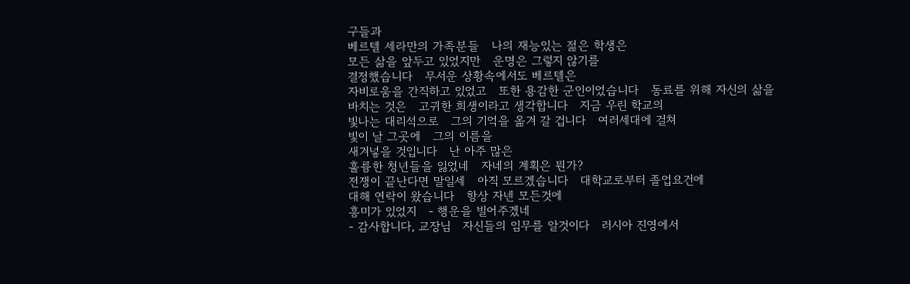구들과
베르텔 세라만의 가족분들   나의 재능있는 젊은 학생은
모든 삶을 앞두고 있었지만   운명은 그렇지 않기를
결정했습니다   무서운 상황속에서도 베르텔은
자비로움을 간직하고 있었고   또한 용감한 군인이었습니다   동료를 위해 자신의 삶을
바치는 것은   고귀한 희생이라고 생각합니다   지금 우린 학교의
빛나는 대리석으로   그의 기억을 옮겨 갈 겁니다   여러세대에 걸쳐
빛이 날 그곳에   그의 이름을
새겨넣을 것입니다   난 아주 많은
훌륭한 청년들을 잃었네   자네의 계획은 뭔가?
전쟁이 끝난다면 말일세   아직 모르겠습니다   대학교로부터 졸업요건에
대해 연락이 왔습니다   항상 자넨 모든것에
흥미가 있었지   - 행운을 빌어주겠네
- 감사합니다, 교장님   자신들의 임무를 알것이다   러시아 진영에서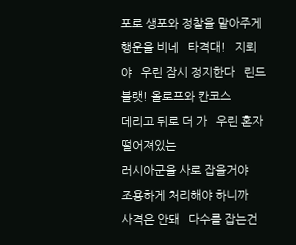포로 생포와 정찰을 맡아주게   행운을 비네   타격대!   지뢰야   우린 잠시 정지한다   린드블랫! 올로프와 칸코스
데리고 뒤로 더 가   우린 혼자 떨어져있는
러시아군을 사로 잡을거야   조용하게 처리해야 하니까
사격은 안돼   다수를 잡는건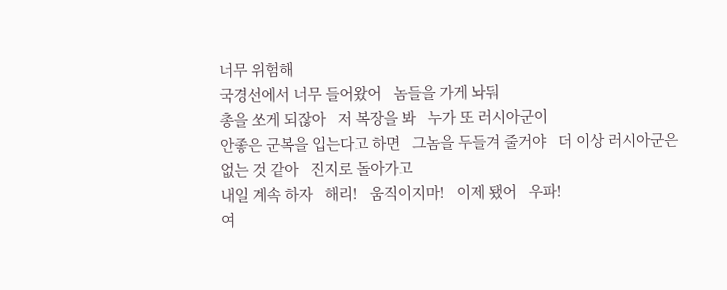너무 위험해
국경선에서 너무 들어왔어   놈들을 가게 놔둬
총을 쏘게 되잖아   저 복장을 봐   누가 또 러시아군이
안좋은 군복을 입는다고 하면   그놈을 두들겨 줄거야   더 이상 러시아군은
없는 것 같아   진지로 돌아가고
내일 계속 하자   해리!   움직이지마!   이제 됐어   우파!
여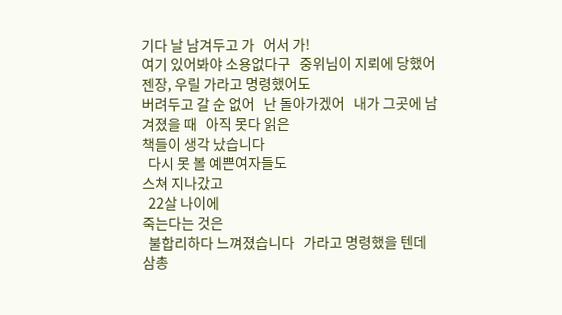기다 날 남겨두고 가   어서 가!
여기 있어봐야 소용없다구   중위님이 지뢰에 당했어   젠장, 우릴 가라고 명령했어도
버려두고 갈 순 없어   난 돌아가겠어   내가 그곳에 남겨졌을 때   아직 못다 읽은
책들이 생각 났습니다
  다시 못 볼 예쁜여자들도
스쳐 지나갔고
  22살 나이에
죽는다는 것은
  불합리하다 느껴졌습니다   가라고 명령했을 텐데   삼총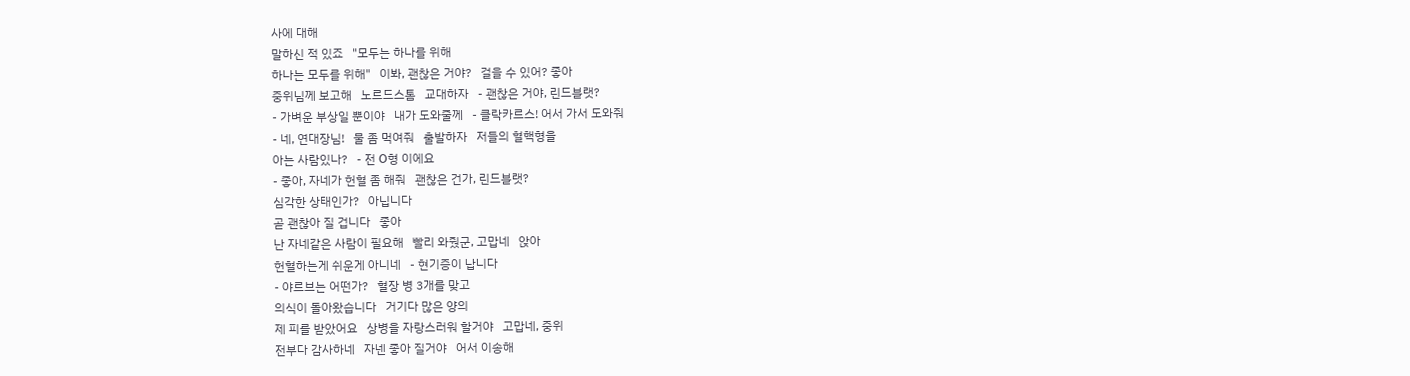사에 대해
말하신 적 있죠   "모두는 하나를 위해
하나는 모두를 위해"   이봐, 괜찮은 거야?   걸을 수 있어? 좋아
중위님께 보고해   노르드스톰   교대하자   - 괜찮은 거야, 린드블랫?
- 가벼운 부상일 뿐이야   내가 도와줄께   - 클락카르스! 어서 가서 도와줘
- 네, 연대장님!   물 좀 먹여줘   출발하자   저들의 혈핵형을
아는 사람있나?   - 전 O형 이에요
- 좋아, 자네가 헌혈 좀 해줘   괜찮은 건가, 린드블랫?
심각한 상태인가?   아닙니다
곧 괜찮아 질 겁니다   좋아
난 자네같은 사람이 필요해   빨리 와줬군, 고맙네   앉아
헌혈하는게 쉬운게 아니네   - 현기증이 납니다
- 야르브는 어떤가?   혈장 병 3개를 맞고
의식이 돌아왔습니다   거기다 많은 양의
제 피를 받았어요   상병을 자랑스러워 할거야   고맙네, 중위
전부다 감사하네   자넨 좋아 질거야   어서 이송해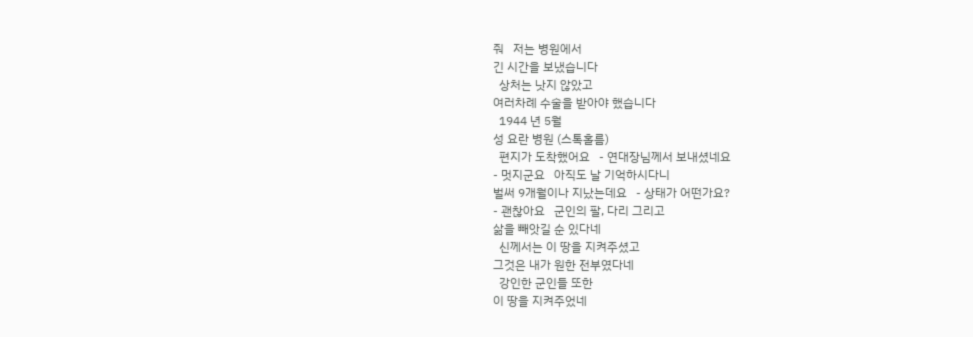줘   저는 병원에서
긴 시간을 보냈습니다
  상처는 낫지 않았고
여러차례 수술을 받아야 했습니다
  1944 년 5월
성 요란 병원 (스톡홀름)
  편지가 도착했어요   - 연대장님께서 보내셨네요
- 멋지군요   아직도 날 기억하시다니
벌써 9개월이나 지났는데요   - 상태가 어떤가요?
- 괜찮아요   군인의 팔, 다리 그리고
삶을 빼앗길 순 있다네
  신께서는 이 땅을 지켜주셨고
그것은 내가 원한 전부였다네
  강인한 군인들 또한
이 땅을 지켜주었네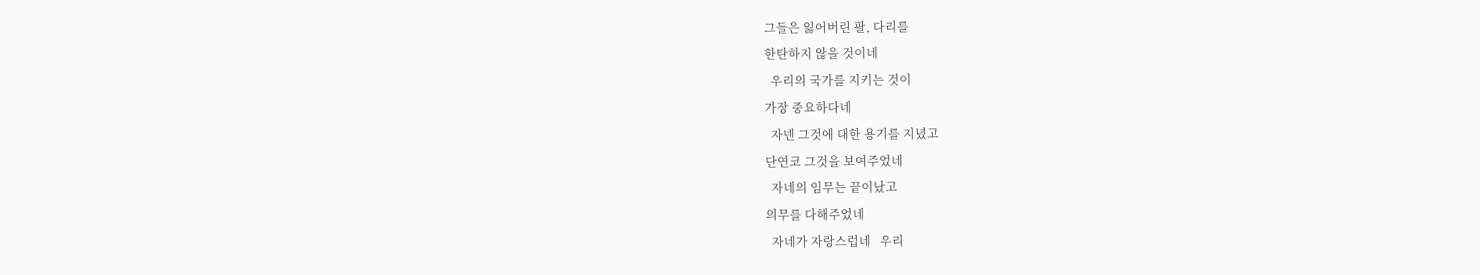그들은 잃어버린 팔, 다리를
한탄하지 않을 것이네
  우리의 국가를 지키는 것이
가장 중요하다네
  자넨 그것에 대한 용기를 지녔고
단연코 그것을 보여주었네
  자네의 임무는 끝이났고
의무를 다해주었네
  자네가 자랑스럽네   우리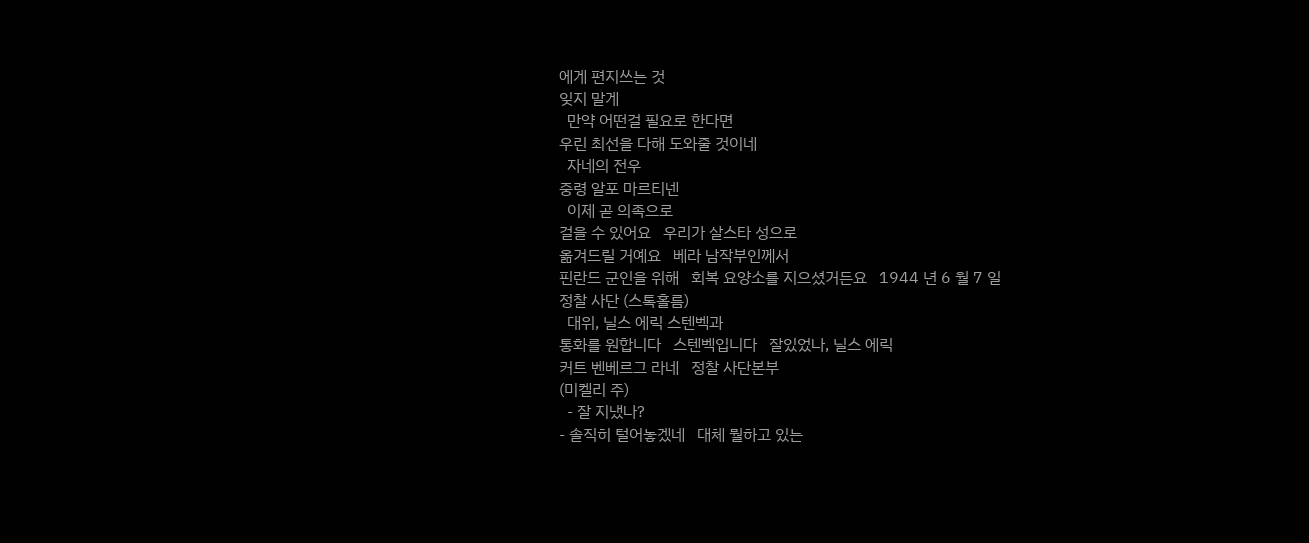에게 편지쓰는 것
잊지 말게
  만약 어떤걸 필요로 한다면
우린 최선을 다해 도와줄 것이네
  자네의 전우
중령 알포 마르티넨
  이제 곧 의족으로
걸을 수 있어요   우리가 살스타 성으로
옮겨드릴 거예요   베라 남작부인께서
핀란드 군인을 위해   회복 요양소를 지으셨거든요   1944 년 6 월 7 일
정찰 사단 (스톡홀름)
  대위, 닐스 에릭 스텐벡과
통화를 원합니다   스텐벡입니다   잘있었나, 닐스 에릭
커트 벤베르그 라네   정찰 사단본부
(미켈리 주)
  - 잘 지냈나?
- 솔직히 털어놓겠네   대체 뭘하고 있는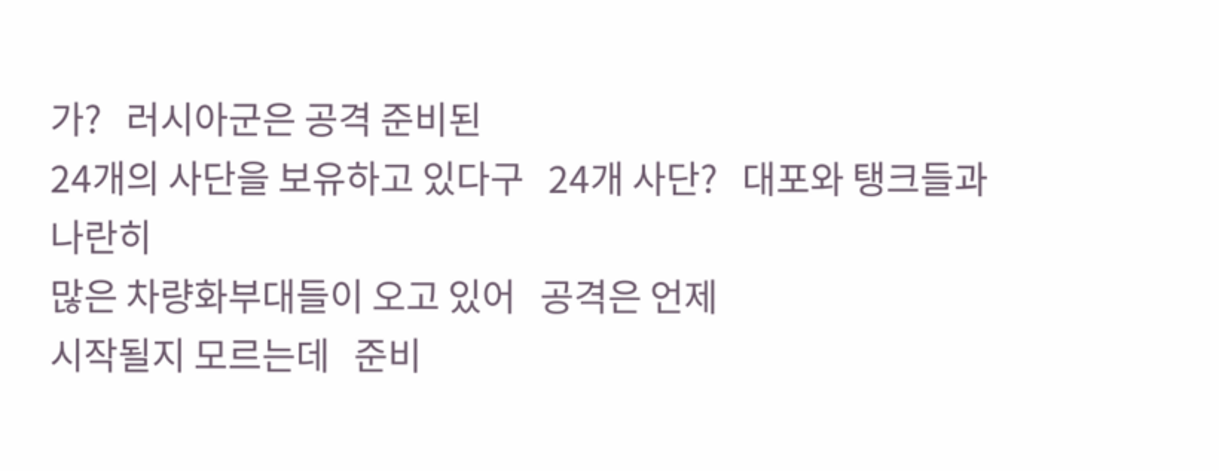가?   러시아군은 공격 준비된
24개의 사단을 보유하고 있다구   24개 사단?   대포와 탱크들과 나란히
많은 차량화부대들이 오고 있어   공격은 언제
시작될지 모르는데   준비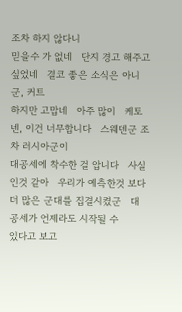조차 하지 않다니
믿을수 가 없네   단지 경고 해주고 싶었네   결코 좋은 소식은 아니군, 커트
하지만 고맙네   아주 많이   케토넨, 이건 너무합니다   스웨덴군 조차 러시아군이
대공세에 착수한 걸 압니다   사실인것 같아   우리가 예측한것 보다
더 많은 군대를 집결시켰군   대공세가 언제라도 시작될 수
있다고 보고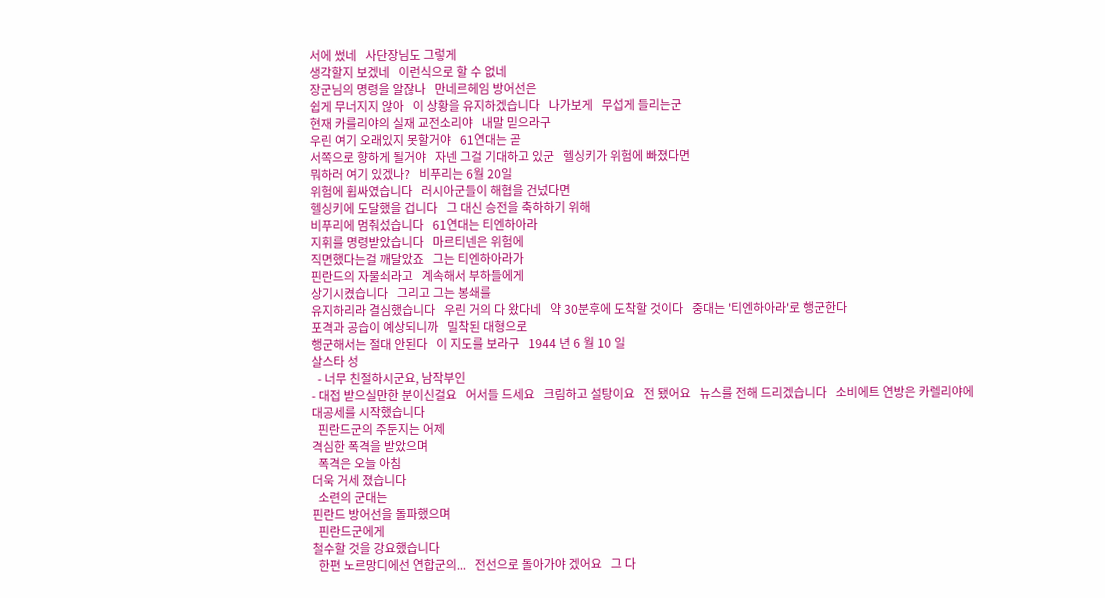서에 썼네   사단장님도 그렇게
생각할지 보겠네   이런식으로 할 수 없네
장군님의 명령을 알잖나   만네르헤임 방어선은
쉽게 무너지지 않아   이 상황을 유지하겠습니다   나가보게   무섭게 들리는군
현재 카를리야의 실재 교전소리야   내말 믿으라구
우린 여기 오래있지 못할거야   61연대는 곧
서쪽으로 향하게 될거야   자넨 그걸 기대하고 있군   헬싱키가 위험에 빠졌다면
뭐하러 여기 있겠나?   비푸리는 6월 20일
위험에 휩싸였습니다   러시아군들이 해협을 건넜다면
헬싱키에 도달했을 겁니다   그 대신 승전을 축하하기 위해
비푸리에 멈춰섰습니다   61연대는 티엔하아라
지휘를 명령받았습니다   마르티넨은 위험에
직면했다는걸 깨달았죠   그는 티엔하아라가
핀란드의 자물쇠라고   계속해서 부하들에게
상기시켰습니다   그리고 그는 봉쇄를
유지하리라 결심했습니다   우린 거의 다 왔다네   약 30분후에 도착할 것이다   중대는 '티엔하아라'로 행군한다
포격과 공습이 예상되니까   밀착된 대형으로
행군해서는 절대 안된다   이 지도를 보라구   1944 년 6 월 10 일
살스타 성
  - 너무 친절하시군요, 남작부인
- 대접 받으실만한 분이신걸요   어서들 드세요   크림하고 설탕이요   전 됐어요   뉴스를 전해 드리겠습니다   소비에트 연방은 카렐리야에
대공세를 시작했습니다
  핀란드군의 주둔지는 어제
격심한 폭격을 받았으며
  폭격은 오늘 아침
더욱 거세 졌습니다
  소련의 군대는
핀란드 방어선을 돌파했으며
  핀란드군에게
철수할 것을 강요했습니다
  한편 노르망디에선 연합군의...   전선으로 돌아가야 겠어요   그 다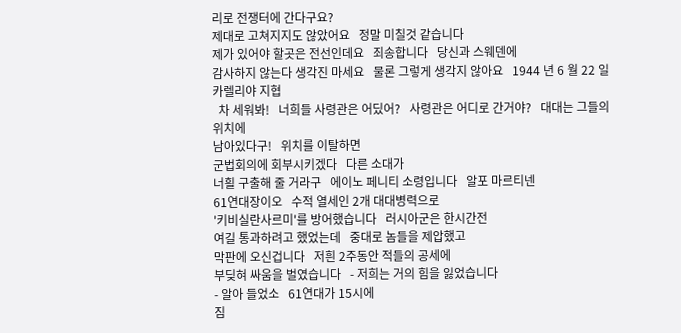리로 전쟁터에 간다구요?
제대로 고쳐지지도 않았어요   정말 미칠것 같습니다
제가 있어야 할곳은 전선인데요   죄송합니다   당신과 스웨덴에
감사하지 않는다 생각진 마세요   물론 그렇게 생각지 않아요   1944 년 6 월 22 일
카렐리야 지협
  차 세워봐!   너희들 사령관은 어딨어?   사령관은 어디로 간거야?   대대는 그들의 위치에
남아있다구!   위치를 이탈하면
군법회의에 회부시키겠다   다른 소대가
너흴 구출해 줄 거라구   에이노 페니티 소령입니다   알포 마르티넨
61연대장이오   수적 열세인 2개 대대병력으로
'키비실란사르미'를 방어했습니다   러시아군은 한시간전
여길 통과하려고 했었는데   중대로 놈들을 제압했고
막판에 오신겁니다   저흰 2주동안 적들의 공세에
부딪혀 싸움을 벌였습니다   - 저희는 거의 힘을 잃었습니다
- 알아 들었소   61연대가 15시에
짐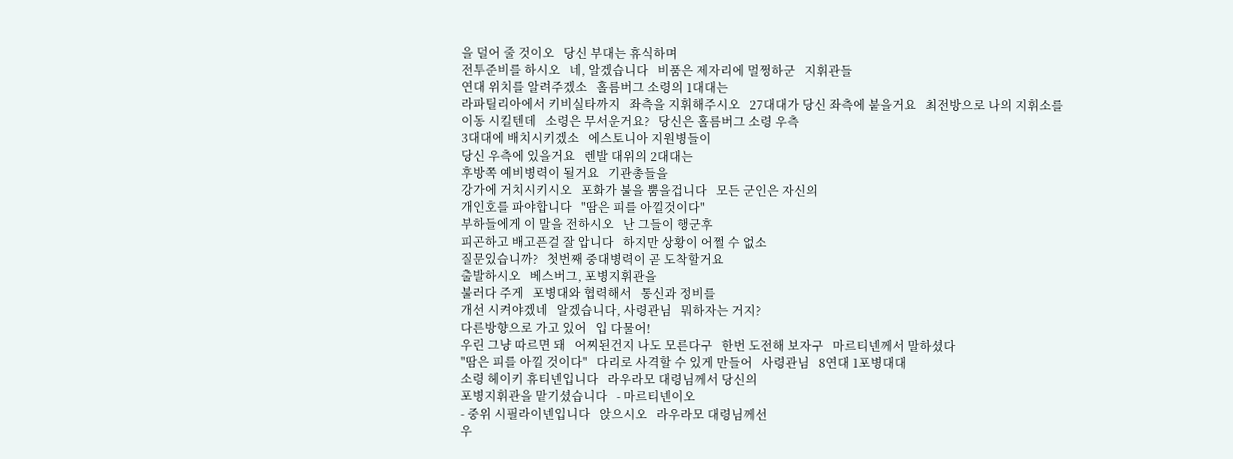을 덜어 줄 것이오   당신 부대는 휴식하며
전투준비를 하시오   네, 알겠습니다   비품은 제자리에 멀쩡하군   지휘관들
연대 위치를 알려주겠소   홀름버그 소령의 1대대는
라파틸리아에서 키비실타까지   좌측을 지휘해주시오   27대대가 당신 좌측에 붙을거요   최전방으로 나의 지휘소를
이동 시킬텐데   소령은 무서운거요?   당신은 홀름버그 소령 우측
3대대에 배치시키겠소   에스토니아 지원병들이
당신 우측에 있을거요   렌발 대위의 2대대는
후방쪽 예비병력이 될거요   기관총들을
강가에 거치시키시오   포화가 불을 뿜을겁니다   모든 군인은 자신의
개인호를 파야합니다   "땀은 피를 아낄것이다"
부하들에게 이 말을 전하시오   난 그들이 행군후
피곤하고 배고픈걸 잘 압니다   하지만 상황이 어쩔 수 없소
질문있습니까?   첫번째 중대병력이 곧 도착할거요
출발하시오   베스버그, 포병지휘관을
불러다 주게   포병대와 협력해서   통신과 정비를
개선 시켜야겠네   알겠습니다, 사령관님   뭐하자는 거지?
다른방향으로 가고 있어   입 다물어!
우린 그냥 따르면 돼   어찌된건지 나도 모른다구   한번 도전해 보자구   마르티넨께서 말하셨다
"땀은 피를 아낄 것이다"   다리로 사격할 수 있게 만들어   사령관님   8연대 1포병대대
소령 헤이키 휴티넨입니다   라우라모 대령님께서 당신의
포병지휘관을 맡기셨습니다   - 마르티넨이오
- 중위 시필라이넨입니다   앉으시오   라우라모 대령님께선
우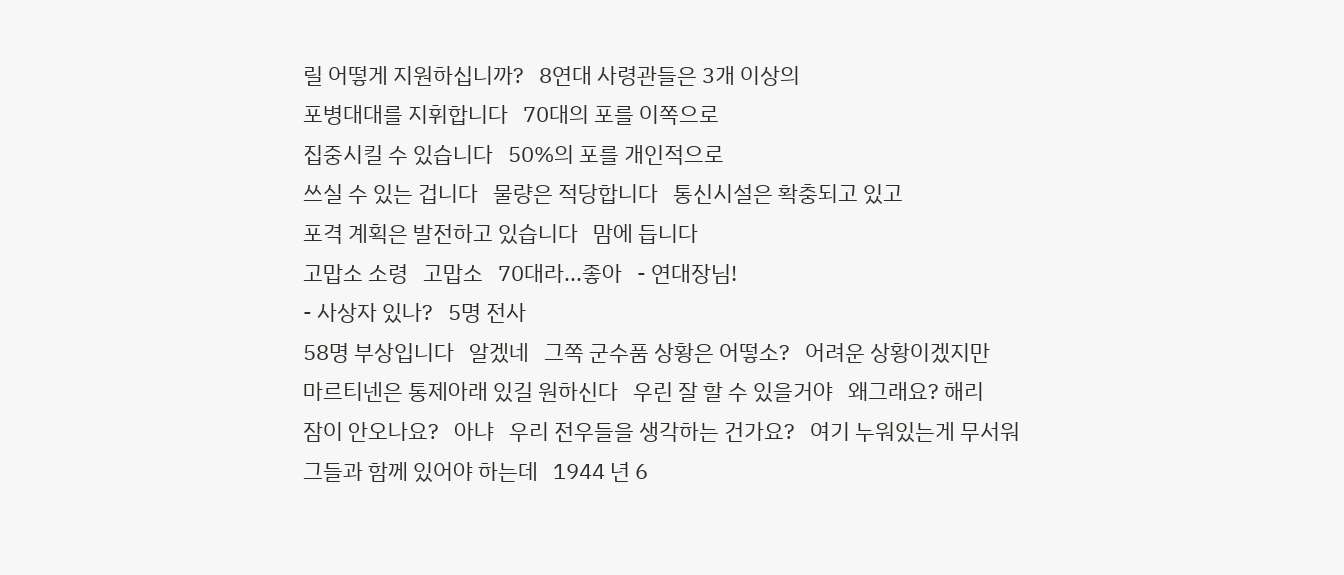릴 어떻게 지원하십니까?   8연대 사령관들은 3개 이상의
포병대대를 지휘합니다   70대의 포를 이쪽으로
집중시킬 수 있습니다   50%의 포를 개인적으로
쓰실 수 있는 겁니다   물량은 적당합니다   통신시설은 확충되고 있고
포격 계획은 발전하고 있습니다   맘에 듭니다
고맙소 소령   고맙소   70대라...좋아   - 연대장님!
- 사상자 있나?   5명 전사
58명 부상입니다   알겠네   그쪽 군수품 상황은 어떻소?   어려운 상황이겠지만
마르티넨은 통제아래 있길 원하신다   우린 잘 할 수 있을거야   왜그래요? 해리
잠이 안오나요?   아냐   우리 전우들을 생각하는 건가요?   여기 누워있는게 무서워
그들과 함께 있어야 하는데   1944 년 6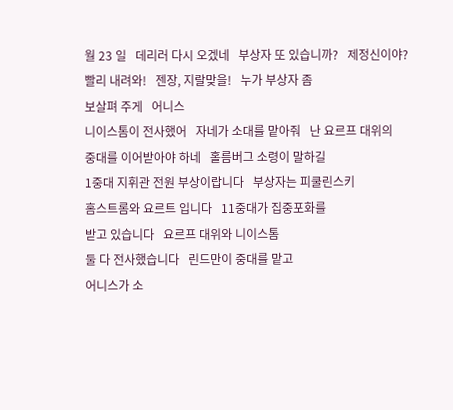월 23 일   데리러 다시 오겠네   부상자 또 있습니까?   제정신이야?
빨리 내려와!   젠장, 지랄맞을!   누가 부상자 좀
보살펴 주게   어니스
니이스톰이 전사했어   자네가 소대를 맡아줘   난 요르프 대위의
중대를 이어받아야 하네   홀름버그 소령이 말하길
1중대 지휘관 전원 부상이랍니다   부상자는 피쿨린스키
홈스트롬와 요르트 입니다   11중대가 집중포화를
받고 있습니다   요르프 대위와 니이스톰
둘 다 전사했습니다   린드만이 중대를 맡고
어니스가 소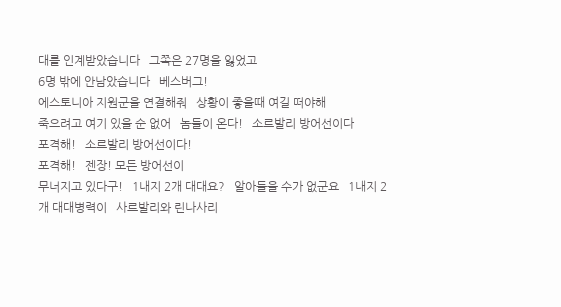대를 인계받았습니다   그쪽은 27명을 잃었고
6명 밖에 안남았습니다   베스버그!
에스토니아 지원군을 연결해줘   상황이 좋을때 여길 떠야해
죽으려고 여기 있을 순 없어   놈들이 온다!   소르발리 방어선이다
포격해!   소르발리 방어선이다!
포격해!   젠장! 모든 방어선이
무너지고 있다구!   1내지 2개 대대요?   알아들을 수가 없군요   1내지 2개 대대병력이   사르발리와 린나사리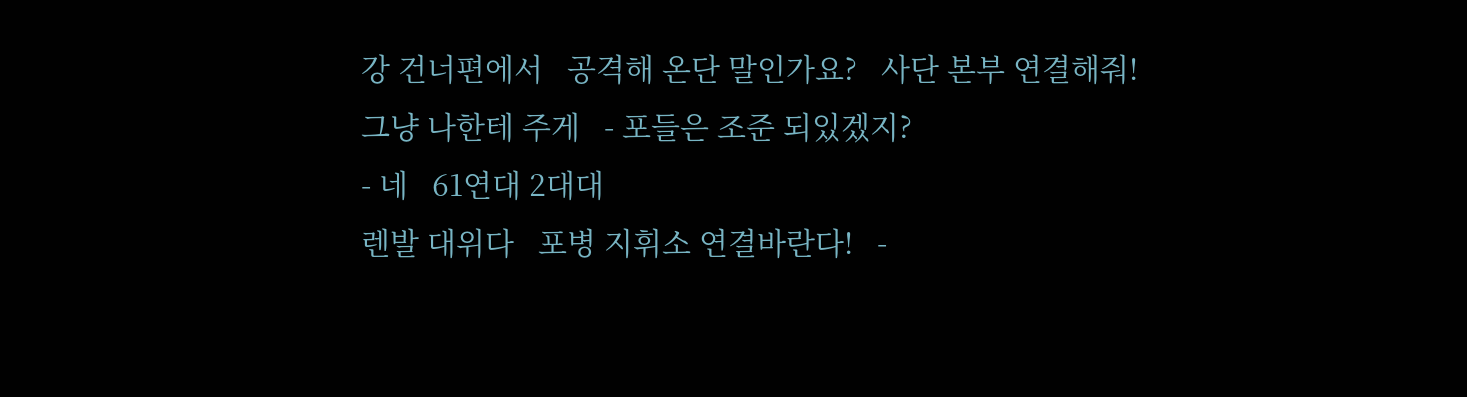강 건너편에서   공격해 온단 말인가요?   사단 본부 연결해줘!
그냥 나한테 주게   - 포들은 조준 되있겠지?
- 네   61연대 2대대
렌발 대위다   포병 지휘소 연결바란다!   -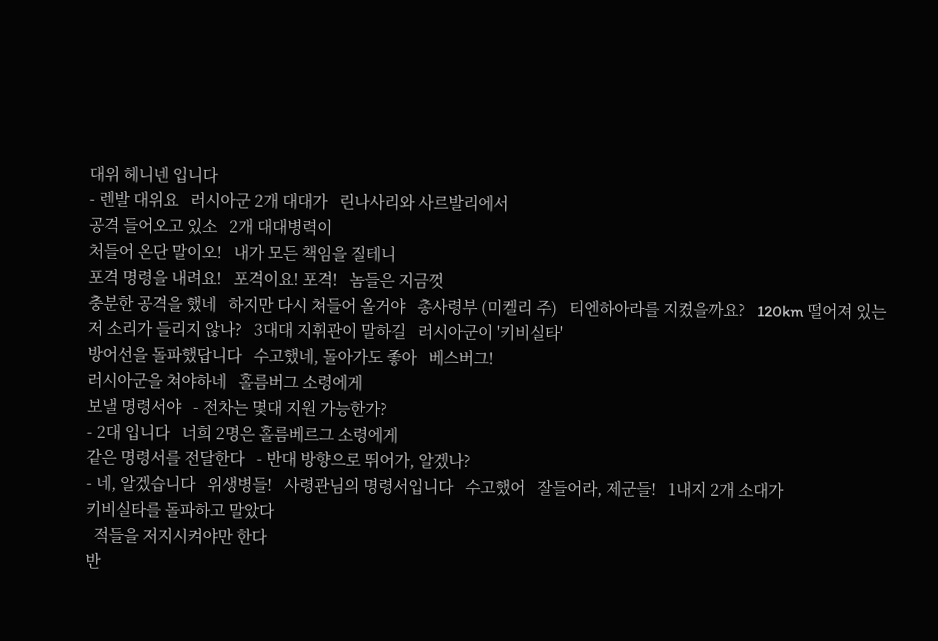대위 헤니넨 입니다
- 렌발 대위요   러시아군 2개 대대가   린나사리와 사르발리에서
공격 들어오고 있소   2개 대대병력이
처들어 온단 말이오!   내가 모든 책임을 질테니
포격 명령을 내려요!   포격이요! 포격!   놈들은 지금껏
충분한 공격을 했네   하지만 다시 쳐들어 올거야   총사령부 (미켈리 주)   티엔하아라를 지켰을까요?   120km 떨어져 있는
저 소리가 들리지 않나?   3대대 지휘관이 말하길   러시아군이 '키비실타'
방어선을 돌파했답니다   수고했네, 돌아가도 좋아   베스버그!
러시아군을 쳐야하네   홀름버그 소령에게
보낼 명령서야   - 전차는 몇대 지원 가능한가?
- 2대 입니다   너희 2명은 홀름베르그 소령에게
같은 명령서를 전달한다   - 반대 방향으로 뛰어가, 알겠나?
- 네, 알겠습니다   위생병들!   사령관님의 명령서입니다   수고했어   잘들어라, 제군들!   1내지 2개 소대가
키비실타를 돌파하고 말았다
  적들을 저지시켜야만 한다
반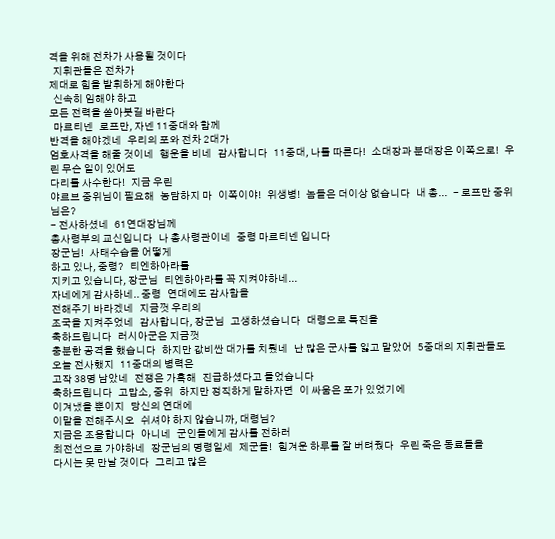격을 위해 전차가 사용될 것이다
  지휘관들은 전차가
제대로 힘을 발휘하게 해야한다
  신속히 임해야 하고
모든 전력을 쏟아붓길 바란다
  마르티넨   로프만, 자넨 11중대와 함께
반격을 해야겠네   우리의 포와 전차 2대가
엄호사격을 해줄 것이네   행운을 비네   감사합니다   11중대, 나를 따른다!   소대장과 분대장은 이쪽으로!   우린 무슨 일이 있어도
다리를 사수한다!   지금 우린
야르브 중위님이 필요해   농담하지 마   이쪽이야!   위생병!   놈들은 더이상 없습니다   내 총...   - 로프만 중위님은?
- 전사하셨네   61연대장님께
총사령부의 교신입니다   나 총사령관이네   중령 마르티넨 입니다
장군님!   사태수습을 어떻게
하고 있나, 중령?   티엔하아라를
지키고 있습니다, 장군님   티엔하아라를 꼭 지켜야하네...
자네에게 감사하네.. 중령   연대에도 감사함을
전해주기 바라겠네   지금껏 우리의
조국을 지켜주었네   감사합니다, 장군님   고생하셨습니다   대령으로 특진을
축하드립니다   러시아군은 지금껏
충분한 공격을 했습니다   하지만 값비싼 대가를 치뤘네   난 많은 군사를 잃고 말았어   5중대의 지휘관들도
오늘 전사했지   11중대의 병력은
고작 38명 남았네   전쟁은 가혹해   진급하셨다고 들었습니다
축하드립니다   고맙소, 중위   하지만 정직하게 말하자면   이 싸움은 포가 있었기에
이겨냈을 뿐이지   당신의 연대에
이말을 전해주시오   쉬셔야 하지 않습니까, 대령님?
지금은 조용합니다   아니네   군인들에게 감사를 전하러
최전선으로 가야하네   장군님의 명령일세   제군들!   힘겨운 하루를 잘 버텨줬다   우린 죽은 동료들을
다시는 못 만날 것이다   그리고 많은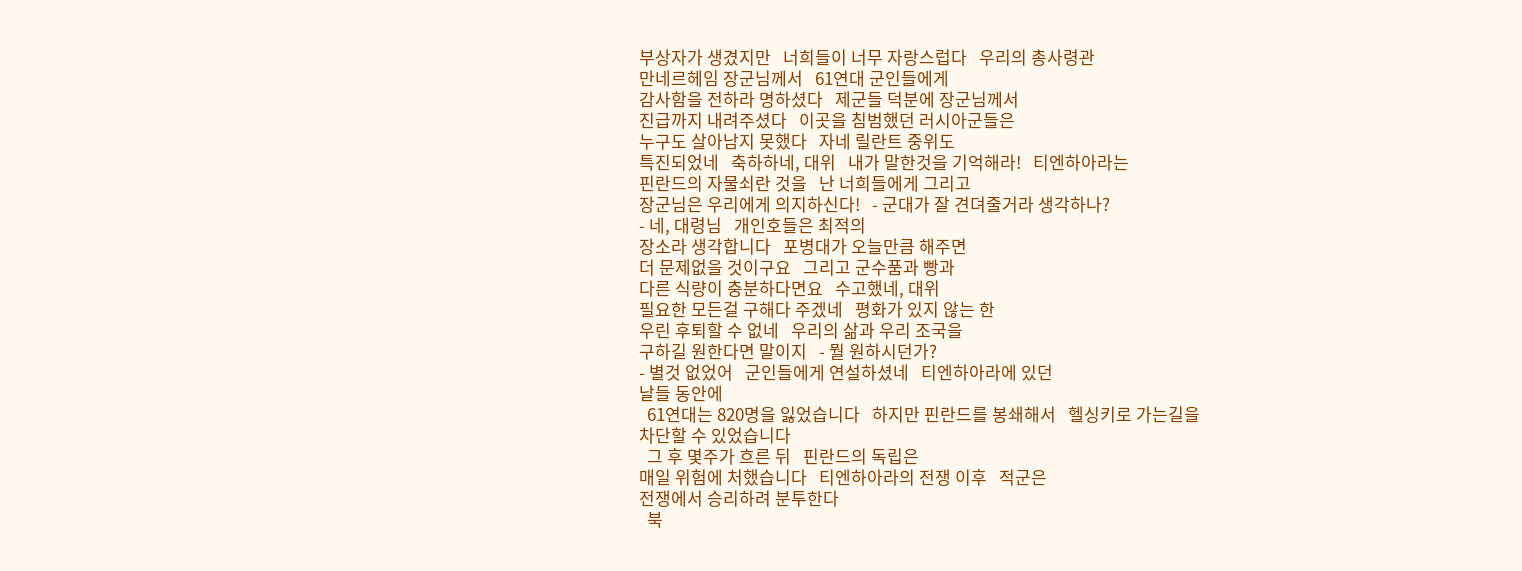부상자가 생겼지만   너희들이 너무 자랑스럽다   우리의 총사령관
만네르헤임 장군님께서   61연대 군인들에게
감사함을 전하라 명하셨다   제군들 덕분에 장군님께서
진급까지 내려주셨다   이곳을 침범했던 러시아군들은
누구도 살아남지 못했다   자네 릴란트 중위도
특진되었네   축하하네, 대위   내가 말한것을 기억해라!   티엔하아라는
핀란드의 자물쇠란 것을   난 너희들에게 그리고
장군님은 우리에게 의지하신다!   - 군대가 잘 견뎌줄거라 생각하나?
- 네, 대령님   개인호들은 최적의
장소라 생각합니다   포병대가 오늘만큼 해주면
더 문제없을 것이구요   그리고 군수품과 빵과
다른 식량이 충분하다면요   수고했네, 대위
필요한 모든걸 구해다 주겠네   평화가 있지 않는 한
우린 후퇴할 수 없네   우리의 삶과 우리 조국을
구하길 원한다면 말이지   - 뭘 원하시던가?
- 별것 없었어   군인들에게 연설하셨네   티엔하아라에 있던
날들 동안에
  61연대는 820명을 잃었습니다   하지만 핀란드를 봉쇄해서   헬싱키로 가는길을
차단할 수 있었습니다
  그 후 몇주가 흐른 뒤   핀란드의 독립은
매일 위험에 처했습니다   티엔하아라의 전쟁 이후   적군은
전쟁에서 승리하려 분투한다
  북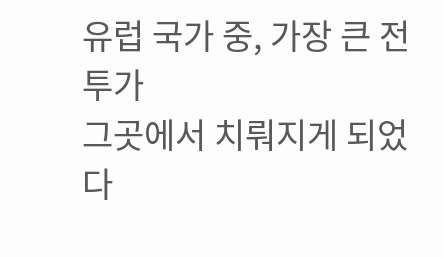유럽 국가 중, 가장 큰 전투가
그곳에서 치뤄지게 되었다